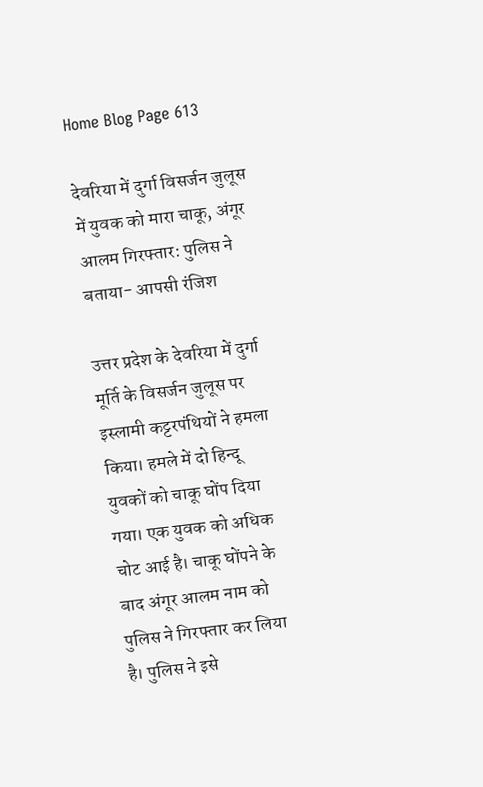Home Blog Page 613

देवरिया में दुर्गा विसर्जन जुलूस में युवक को मारा चाकू, अंगूर आलम गिरफ्तार: पुलिस ने बताया- आपसी रंजिश

उत्तर प्रदेश के देवरिया में दुर्गा मूर्ति के विसर्जन जुलूस पर इस्लामी कट्टरपंथियों ने हमला किया। हमले में दो हिन्दू युवकों को चाकू घोंप दिया गया। एक युवक को अधिक चोट आई है। चाकू घोंपने के बाद अंगूर आलम नाम को पुलिस ने गिरफ्तार कर लिया है। पुलिस ने इसे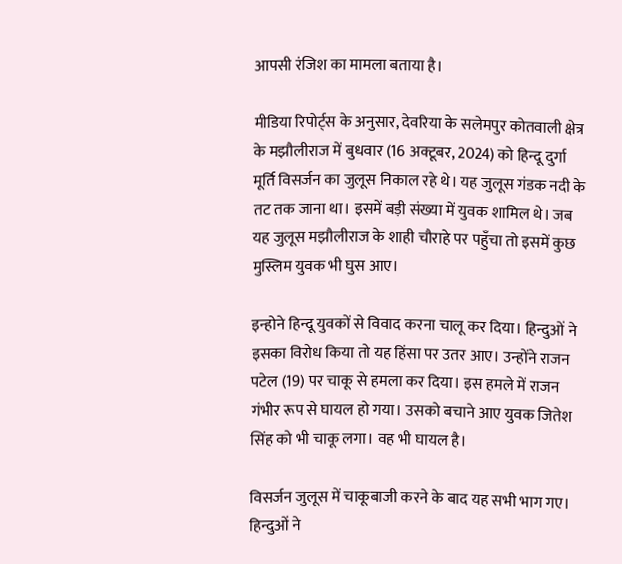आपसी रंजिश का मामला बताया है।

मीडिया रिपोर्ट्स के अनुसार, देवरिया के सलेमपुर कोतवाली क्षेत्र के मझौलीराज में बुधवार (16 अक्टूबर, 2024) को हिन्दू दुर्गा मूर्ति विसर्जन का जुलूस निकाल रहे थे। यह जुलूस गंडक नदी के तट तक जाना था। इसमें बड़ी संख्या में युवक शामिल थे। जब यह जुलूस मझौलीराज के शाही चौराहे पर पहुँचा तो इसमें कुछ मुस्लिम युवक भी घुस आए।

इन्होने हिन्दू युवकों से विवाद करना चालू कर दिया। हिन्दुओं ने इसका विरोध किया तो यह हिंसा पर उतर आए। उन्होंने राजन पटेल (19) पर चाकू से हमला कर दिया। इस हमले में राजन गंभीर रूप से घायल हो गया। उसको बचाने आए युवक जितेश सिंह को भी चाकू लगा। वह भी घायल है।

विसर्जन जुलूस में चाकूबाजी करने के बाद यह सभी भाग गए। हिन्दुओं ने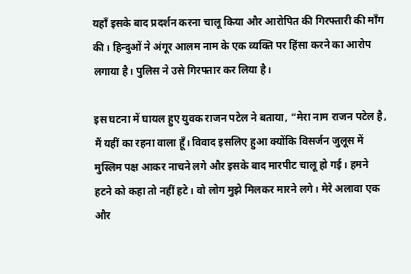यहाँ इसके बाद प्रदर्शन करना चालू किया और आरोपित की गिरफ्तारी की माँग की। हिन्दुओं ने अंगूर आलम नाम के एक व्यक्ति पर हिंसा करने का आरोप लगाया है। पुलिस ने उसे गिरफ्तार कर लिया है।

इस घटना में घायल हुए युवक राजन पटेल ने बताया, “मेरा नाम राजन पटेल है, मैं यहीं का रहना वाला हूँ। विवाद इसलिए हुआ क्योंकि विसर्जन जुलूस में मुस्लिम पक्ष आकर नाचने लगे और इसके बाद मारपीट चालू हो गई। हमने हटने को कहा तो नहीं हटे। वो लोग मुझे मिलकर मारने लगे। मेरे अलावा एक और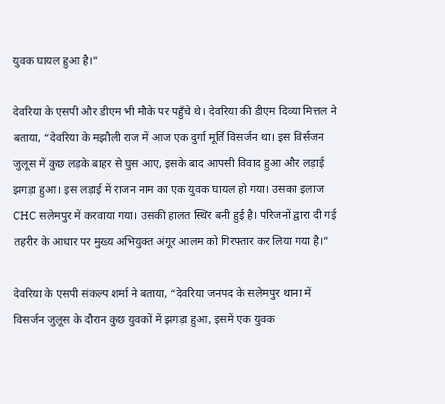युवक घायल हुआ है।”

देवरिया के एसपी और डीएम भी मौके पर पहुँचे थे। देवरिया की डीएम दिव्या मित्तल ने बताया, “देवरिया के मझौली राज में आज एक दुर्गा मूर्ति विसर्जन था। इस विर्सजन जुलूस में कुछ लड़के बाहर से घुस आए, इसके बाद आपसी विवाद हुआ और लड़ाई झगड़ा हुआ। इस लड़ाई में राजन नाम का एक युवक घायल हो गया। उसका इलाज CHC सलेमपुर में करवाया गया। उसकी हालत स्थिर बनी हुई है। परिजनों द्वारा दी गई तहरीर के आधार पर मुख्य अभियुक्त अंगूर आलम को गिरफ्तार कर लिया गया है।”

देवरिया के एसपी संकल्प शर्मा ने बताया, “देवरिया जनपद के सलेमपुर थाना में विसर्जन जुलूस के दौरान कुछ युवकों में झगड़ा हुआ, इसमें एक युवक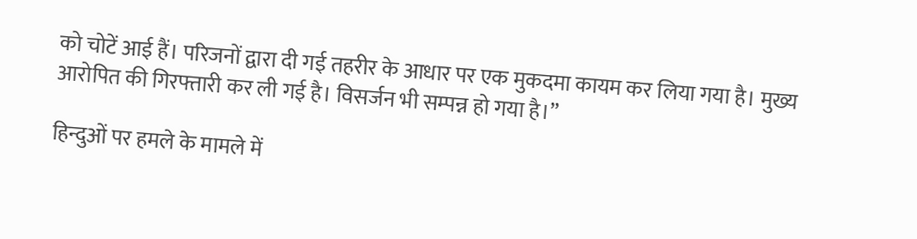को चोटें आई हैं। परिजनों द्वारा दी गई तहरीर के आधार पर एक मुकदमा कायम कर लिया गया है। मुख्य आरोपित की गिरफ्तारी कर ली गई है। विसर्जन भी सम्पन्न हो गया है।”

हिन्दुओं पर हमले के मामले में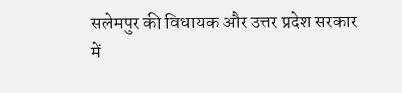सलेमपुर की विधायक और उत्तर प्रदेश सरकार में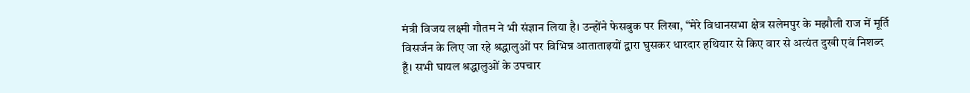मंत्री विजय लक्ष्मी गौतम ने भी संज्ञान लिया है। उन्होंने फेसबुक पर लिखा, “मेरे विधानसभा क्षेत्र सलेमपुर के मझौली राज में मूर्ति विसर्जन के लिए जा रहे श्रद्धालुओं पर विभिन्न आताताइयों द्वारा घुसकर धारदार हथियार से किए वार से अत्यंत दुखी एवं निशब्द हूँ। सभी घायल श्रद्धालुओं के उपचार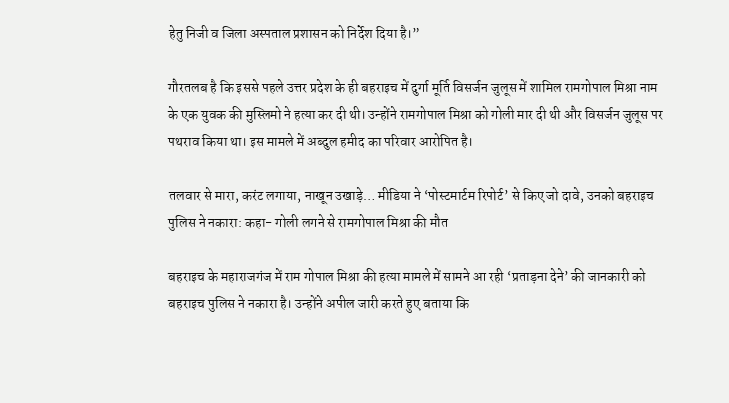हेतु निजी व जिला अस्पताल प्रशासन को निर्देश दिया है।”

गौरतलब है कि इससे पहले उत्तर प्रदेश के ही बहराइच में दुर्गा मूर्ति विसर्जन जुलूस में शामिल रामगोपाल मिश्रा नाम के एक युवक की मुस्लिमो ने हत्या कर दी थी। उन्होंने रामगोपाल मिश्रा को गोली मार दी थी और विसर्जन जुलूस पर पथराव किया था। इस मामले में अब्दुल हमीद का परिवार आरोपित है।

तलवार से मारा, करंट लगाया, नाखून उखाड़े… मीडिया ने ‘पोस्टमार्टम रिपोर्ट’ से किए जो दावे, उनको बहराइच पुलिस ने नकारा: कहा- गोली लगने से रामगोपाल मिश्रा की मौत

बहराइच के महाराजगंज में राम गोपाल मिश्रा की हत्या मामले में सामने आ रही ‘प्रताड़ना देने’ की जानकारी को बहराइच पुलिस ने नकारा है। उन्होंने अपील जारी करते हुए बताया कि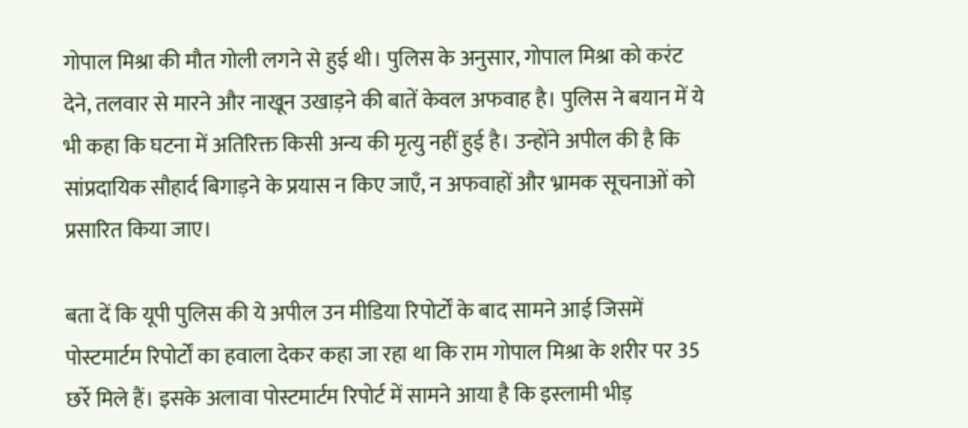गोपाल मिश्रा की मौत गोली लगने से हुई थी। पुलिस के अनुसार, गोपाल मिश्रा को करंट देने, तलवार से मारने और नाखून उखाड़ने की बातें केवल अफवाह है। पुलिस ने बयान में ये भी कहा कि घटना में अतिरिक्त किसी अन्य की मृत्यु नहीं हुई है। उन्होंने अपील की है कि सांप्रदायिक सौहार्द बिगाड़ने के प्रयास न किए जाएँ, न अफवाहों और भ्रामक सूचनाओं को प्रसारित किया जाए।

बता दें कि यूपी पुलिस की ये अपील उन मीडिया रिपोर्टों के बाद सामने आई जिसमें पोस्टमार्टम रिपोर्टों का हवाला देकर कहा जा रहा था कि राम गोपाल मिश्रा के शरीर पर 35 छर्रे मिले हैं। इसके अलावा पोस्टमार्टम रिपोर्ट में सामने आया है कि इस्लामी भीड़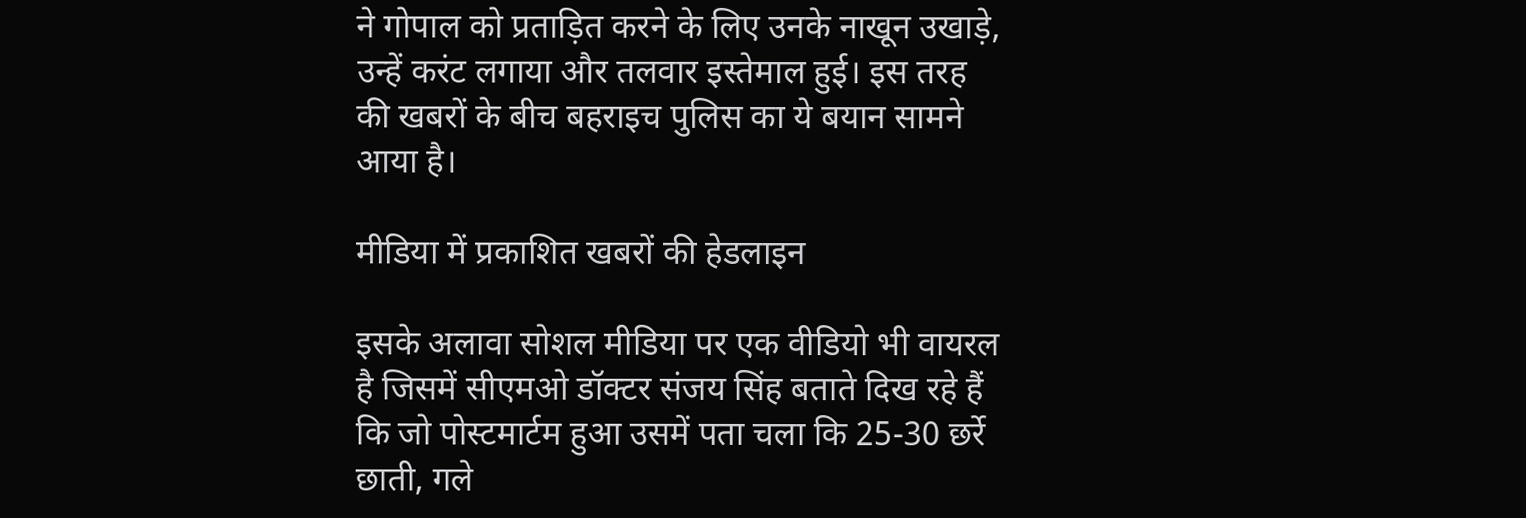ने गोपाल को प्रताड़ित करने के लिए उनके नाखून उखाड़े, उन्हें करंट लगाया और तलवार इस्तेमाल हुई। इस तरह की खबरों के बीच बहराइच पुलिस का ये बयान सामने आया है।

मीडिया में प्रकाशित खबरों की हेडलाइन

इसके अलावा सोशल मीडिया पर एक वीडियो भी वायरल है जिसमें सीएमओ डॉक्टर संजय सिंह बताते दिख रहे हैं कि जो पोस्टमार्टम हुआ उसमें पता चला कि 25-30 छर्रे छाती, गले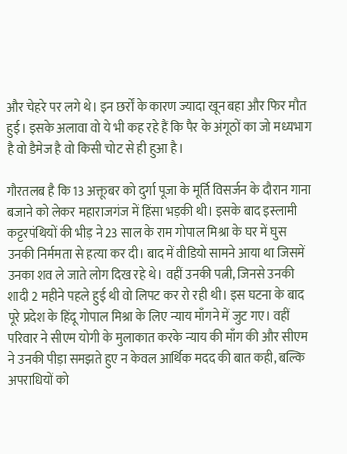और चेहरे पर लगे थे। इन छर्रों के कारण ज्यादा खून बहा और फिर मौत हुई। इसके अलावा वो ये भी कह रहे हैं कि पैर के अंगूठों का जो मध्यभाग है वो डैमेज है वो किसी चोट से ही हुआ है।

गौरतलब है कि 13 अक्तूबर को दुर्गा पूजा के मूर्ति विसर्जन के दौरान गाना बजाने को लेकर महाराजगंज में हिंसा भड़की थी। इसके बाद इस्लामी कट्टरपंथियों की भीड़ ने 23 साल के राम गोपाल मिश्रा के घर में घुस उनकी निर्ममता से हत्या कर दी। बाद में वीडियो सामने आया था जिसमें उनका शव ले जाते लोग दिख रहे थे। वहीं उनकी पत्नी, जिनसे उनकी शादी 2 महीने पहले हुई थी वो लिपट कर रो रही थी। इस घटना के बाद पूरे प्रदेश के हिंदू गोपाल मिश्रा के लिए न्याय माँगने में जुट गए। वहीं परिवार ने सीएम योगी के मुलाकात करके न्याय की माँग की और सीएम ने उनकी पीड़ा समझते हुए न केवल आर्थिक मदद की बात कही, बल्कि अपराधियों को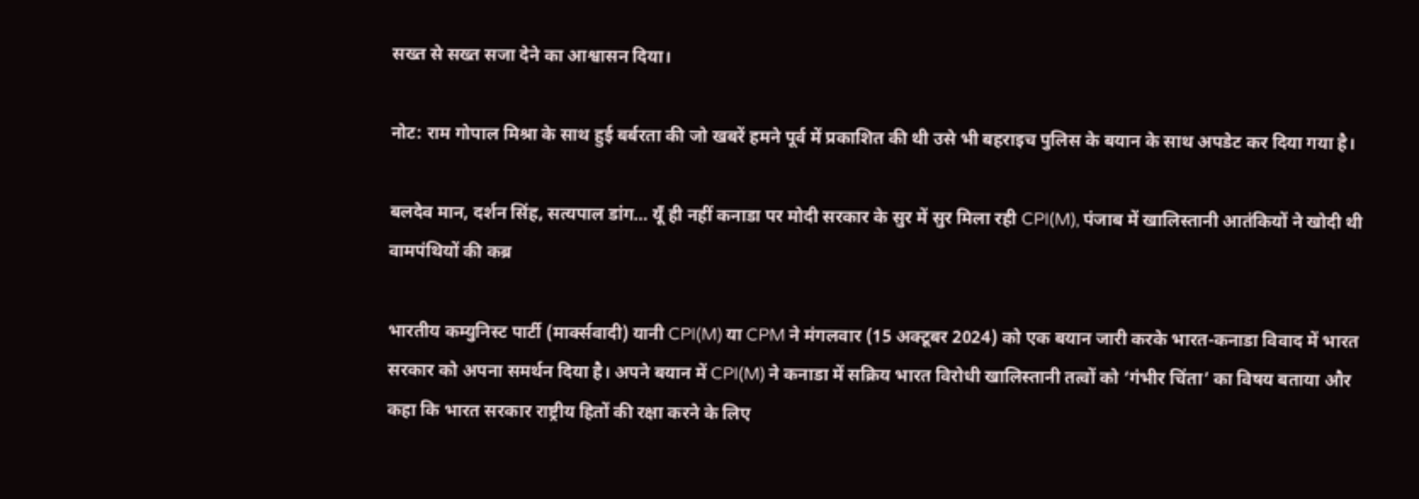सख्त से सख्त सजा देने का आश्वासन दिया।

नोट: राम गोपाल मिश्रा के साथ हुई बर्बरता की जो खबरें हमने पूर्व में प्रकाशित की थी उसे भी बहराइच पुलिस के बयान के साथ अपडेट कर दिया गया है।

बलदेव मान, दर्शन सिंह, सत्यपाल डांग… यूँ ही नहीं कनाडा पर मोदी सरकार के सुर में सुर मिला रही CPI(M), पंजाब में खालिस्तानी आतंकियों ने खोदी थी वामपंथियों की कब्र

भारतीय कम्युनिस्ट पार्टी (मार्क्सवादी) यानी CPI(M) या CPM ने मंगलवार (15 अक्टूबर 2024) को एक बयान जारी करके भारत-कनाडा विवाद में भारत सरकार को अपना समर्थन दिया है। अपने बयान में CPI(M) ने कनाडा में सक्रिय भारत विरोधी खालिस्तानी तत्वों को ‘गंभीर चिंता’ का विषय बताया और कहा कि भारत सरकार राष्ट्रीय हितों की रक्षा करने के लिए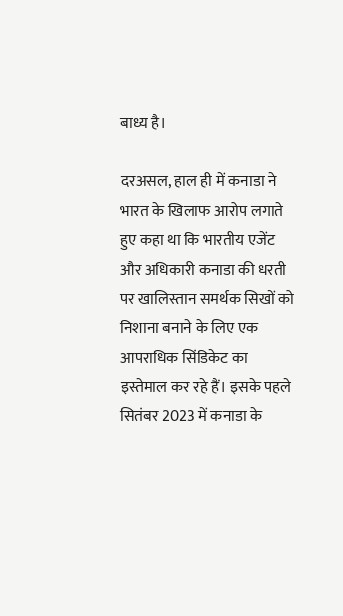बाध्य है।

दरअसल, हाल ही में कनाडा ने भारत के खिलाफ आरोप लगाते हुए कहा था कि भारतीय एजेंट और अधिकारी कनाडा की धरती पर खालिस्तान समर्थक सिखों को निशाना बनाने के लिए एक आपराधिक सिंडिकेट का इस्तेमाल कर रहे हैं। इसके पहले सितंबर 2023 में कनाडा के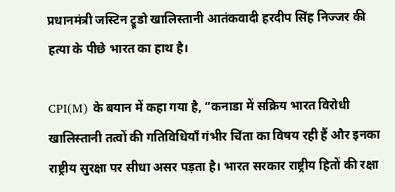प्रधानमंत्री जस्टिन ट्रूडो खालिस्तानी आतंकवादी हरदीप सिंह निज्जर की हत्या के पीछे भारत का हाथ है।

CPI(M) के बयान में कहा गया है, “कनाडा में सक्रिय भारत विरोधी खालिस्तानी तत्वों की गतिविधियाँ गंभीर चिंता का विषय रही हैं और इनका राष्ट्रीय सुरक्षा पर सीधा असर पड़ता है। भारत सरकार राष्ट्रीय हितों की रक्षा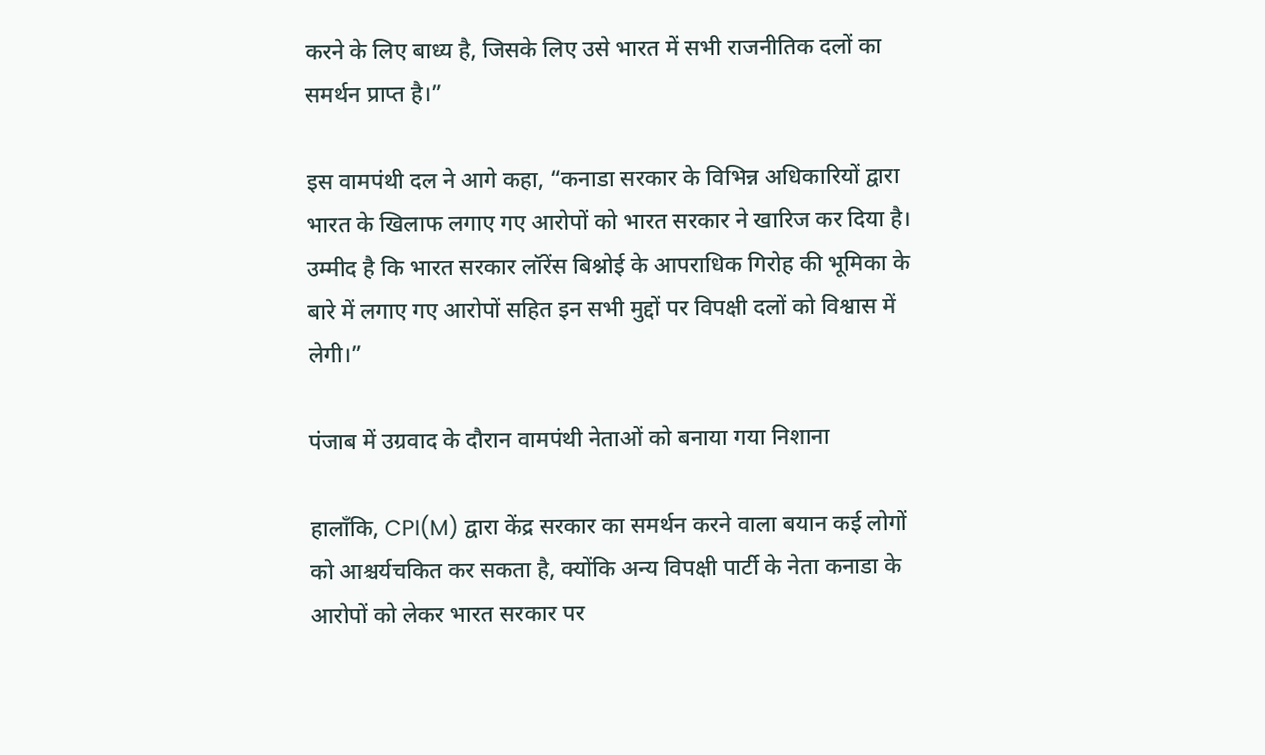करने के लिए बाध्य है, जिसके लिए उसे भारत में सभी राजनीतिक दलों का समर्थन प्राप्त है।”

इस वामपंथी दल ने आगे कहा, “कनाडा सरकार के विभिन्न अधिकारियों द्वारा भारत के खिलाफ लगाए गए आरोपों को भारत सरकार ने खारिज कर दिया है। उम्मीद है कि भारत सरकार लॉरेंस बिश्नोई के आपराधिक गिरोह की भूमिका के बारे में लगाए गए आरोपों सहित इन सभी मुद्दों पर विपक्षी दलों को विश्वास में लेगी।”

पंजाब में उग्रवाद के दौरान वामपंथी नेताओं को बनाया गया निशाना

हालाँकि, CPI(M) द्वारा केंद्र सरकार का समर्थन करने वाला बयान कई लोगों को आश्चर्यचकित कर सकता है, क्योंकि अन्य विपक्षी पार्टी के नेता कनाडा के आरोपों को लेकर भारत सरकार पर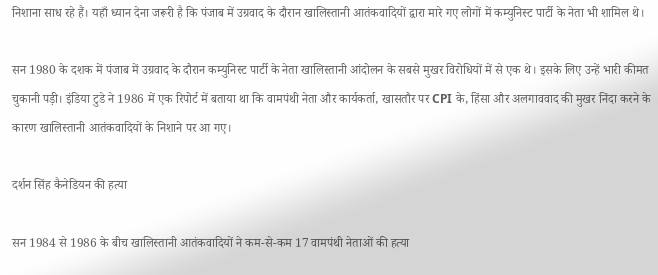निशाना साध रहे हैं। यहाँ ध्यान देना जरूरी है कि पंजाब में उग्रवाद के दौरान खालिस्तानी आतंकवादियों द्वारा मारे गए लोगों में कम्युनिस्ट पार्टी के नेता भी शामिल थे।

सन 1980 के दशक में पंजाब में उग्रवाद के दौरान कम्युनिस्ट पार्टी के नेता खालिस्तानी आंदोलन के सबसे मुखर विरोधियों में से एक थे। इसके लिए उन्हें भारी कीमत चुकानी पड़ी। इंडिया टुडे ने 1986 में एक रिपोर्ट में बताया था कि वामपंथी नेता और कार्यकर्ता, खासतौर पर CPI के, हिंसा और अलगाववाद की मुखर निंदा करने के कारण खालिस्तानी आतंकवादियों के निशाने पर आ गए।

दर्शन सिंह कैनेडियन की हत्या

सन 1984 से 1986 के बीच खालिस्तानी आतंकवादियों ने कम-से-कम 17 वामपंथी नेताओं की हत्या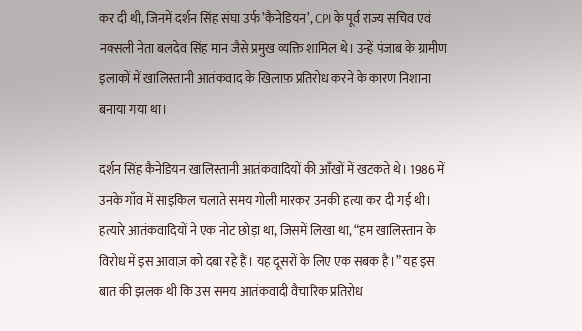कर दी थी, जिनमें दर्शन सिंह संघा उर्फ ’कैनेडियन’, CPI के पूर्व राज्य सचिव एवं नक्सली नेता बलदेव सिंह मान जैसे प्रमुख व्यक्ति शामिल थे। उन्हें पंजाब के ग्रामीण इलाकों में खालिस्तानी आतंकवाद के खिलाफ़ प्रतिरोध करने के कारण निशाना बनाया गया था।

दर्शन सिंह कैनेडियन खालिस्तानी आतंकवादियों की आँखों में खटकते थे। 1986 में उनके गाँव में साइकिल चलाते समय गोली मारकर उनकी हत्या कर दी गई थी। हत्यारे आतंकवादियों ने एक नोट छोड़ा था, जिसमें लिखा था, “हम खालिस्तान के विरोध में इस आवाज़ को दबा रहे हैं। यह दूसरों के लिए एक सबक है।” यह इस बात की झलक थी कि उस समय आतंकवादी वैचारिक प्रतिरोध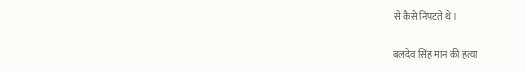से कैसे निपटते थे।

बलदेव सिंह मान की हत्या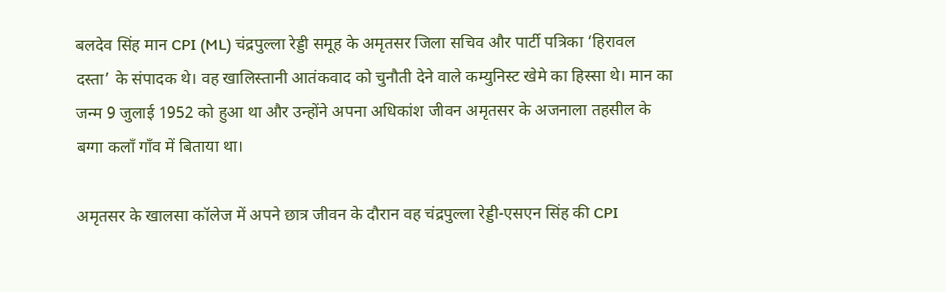बलदेव सिंह मान CPI (ML) चंद्रपुल्ला रेड्डी समूह के अमृतसर जिला सचिव और पार्टी पत्रिका ‘हिरावल दस्ता’ के संपादक थे। वह खालिस्तानी आतंकवाद को चुनौती देने वाले कम्युनिस्ट खेमे का हिस्सा थे। मान का जन्म 9 जुलाई 1952 को हुआ था और उन्होंने अपना अधिकांश जीवन अमृतसर के अजनाला तहसील के बग्गा कलाँ गाँव में बिताया था।

अमृतसर के खालसा कॉलेज में अपने छात्र जीवन के दौरान वह चंद्रपुल्ला रेड्डी-एसएन सिंह की CPI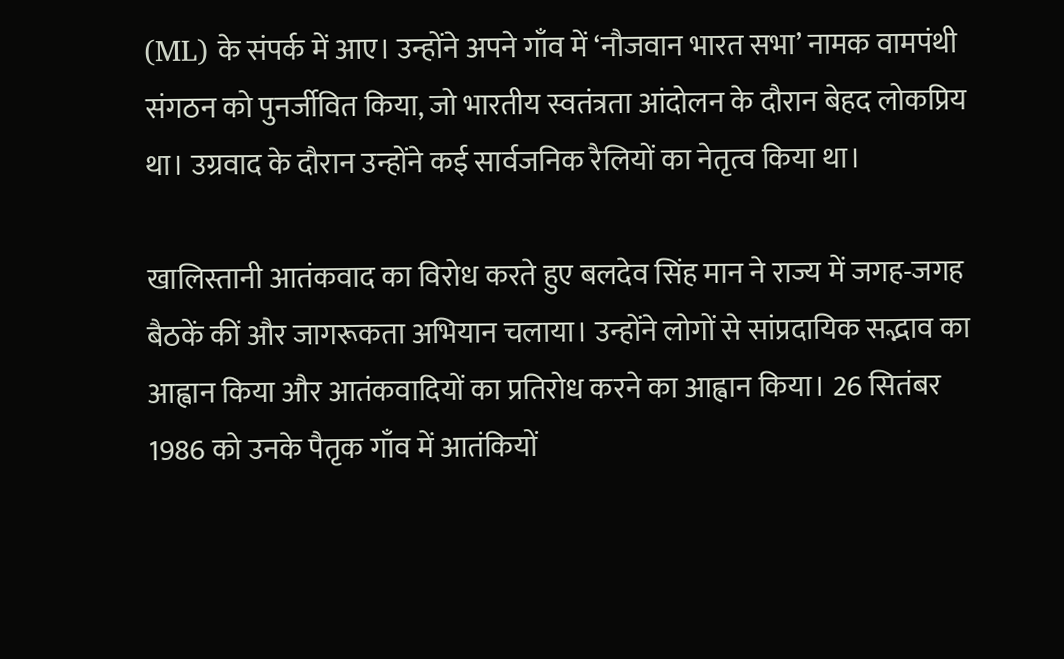(ML) के संपर्क में आए। उन्होंने अपने गाँव में ‘नौजवान भारत सभा’ नामक वामपंथी संगठन को पुनर्जीवित किया, जो भारतीय स्वतंत्रता आंदोलन के दौरान बेहद लोकप्रिय था। उग्रवाद के दौरान उन्होंने कई सार्वजनिक रैलियों का नेतृत्व किया था।

खालिस्तानी आतंकवाद का विरोध करते हुए बलदेव सिंह मान ने राज्य में जगह-जगह बैठकें कीं और जागरूकता अभियान चलाया। उन्होंने लोगों से सांप्रदायिक सद्भाव का आह्वान किया और आतंकवादियों का प्रतिरोध करने का आह्वान किया। 26 सितंबर 1986 को उनके पैतृक गाँव में आतंकियों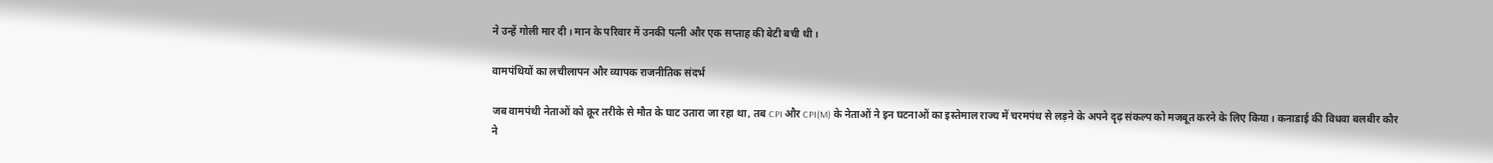ने उन्हें गोली मार दी। मान के परिवार में उनकी पत्नी और एक सप्ताह की बेटी बची थी।

वामपंथियों का लचीलापन और व्यापक राजनीतिक संदर्भ

जब वामपंथी नेताओं को क्रूर तरीके से मौत के घाट उतारा जा रहा था, तब CPI और CPI(M) के नेताओं ने इन घटनाओं का इस्तेमाल राज्य में चरमपंथ से लड़ने के अपने दृढ़ संकल्प को मजबूत करने के लिए किया। कनाडाई की विधवा बलबीर कौर ने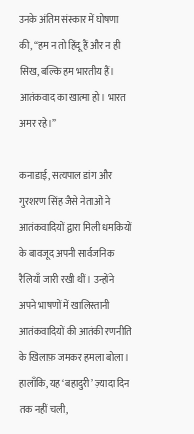उनके अंतिम संस्कार में घोषणा की, “हम न तो हिंदू हैं और न ही सिख, बल्कि हम भारतीय हैं। आतंकवाद का खात्मा हो। भारत अमर रहे।”

कनाडाई, सत्यपाल डांग और गुरशरण सिंह जैसे नेताओं ने आतंकवादियों द्वारा मिली धमकियों के बावजूद अपनी सार्वजनिक रैलियाँ जारी रखी थीं। उन्होंने अपने भाषणों में खालिस्तानी आतंकवादियों की आतंकी रणनीति के खिलाफ़ जमकर हमला बोला। हालाँकि, यह ‘बहादुरी’ ज़्यादा दिन तक नहीं चली,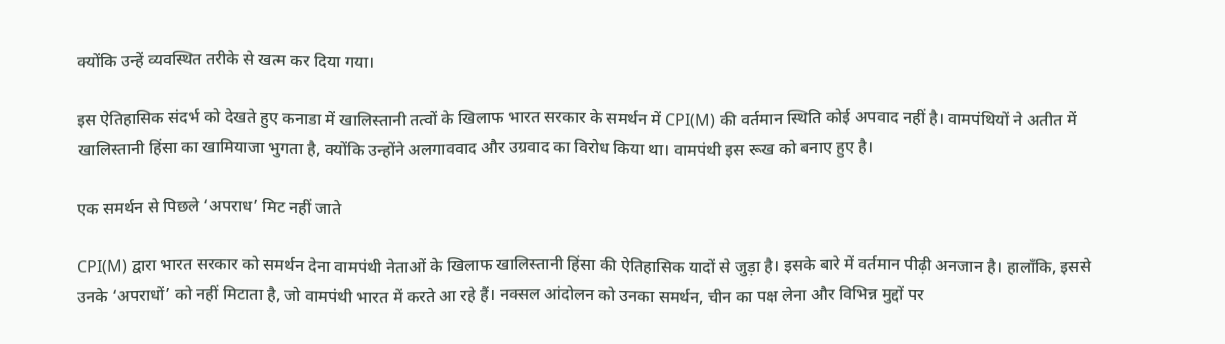क्योंकि उन्हें व्यवस्थित तरीके से खत्म कर दिया गया।

इस ऐतिहासिक संदर्भ को देखते हुए कनाडा में खालिस्तानी तत्वों के खिलाफ भारत सरकार के समर्थन में CPI(M) की वर्तमान स्थिति कोई अपवाद नहीं है। वामपंथियों ने अतीत में खालिस्तानी हिंसा का खामियाजा भुगता है, क्योंकि उन्होंने अलगाववाद और उग्रवाद का विरोध किया था। वामपंथी इस रूख को बनाए हुए है।

एक समर्थन से पिछले ‘अपराध’ मिट नहीं जाते

CPI(M) द्वारा भारत सरकार को समर्थन देना वामपंथी नेताओं के खिलाफ खालिस्तानी हिंसा की ऐतिहासिक यादों से जुड़ा है। इसके बारे में वर्तमान पीढ़ी अनजान है। हालाँकि, इससे उनके ‘अपराधों’ को नहीं मिटाता है, जो वामपंथी भारत में करते आ रहे हैं। नक्सल आंदोलन को उनका समर्थन, चीन का पक्ष लेना और विभिन्न मुद्दों पर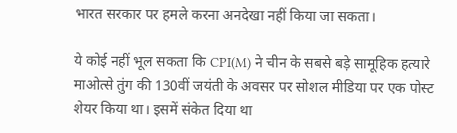भारत सरकार पर हमले करना अनदेखा नहीं किया जा सकता।

ये कोई नहीं भूल सकता कि CPI(M) ने चीन के सबसे बड़े सामूहिक हत्यारे माओत्से तुंग की 130वीं जयंती के अवसर पर सोशल मीडिया पर एक पोस्ट शेयर किया था। इसमें संकेत दिया था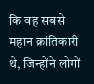कि वह सबसे महान क्रांतिकारी थे, जिन्होंने लोगों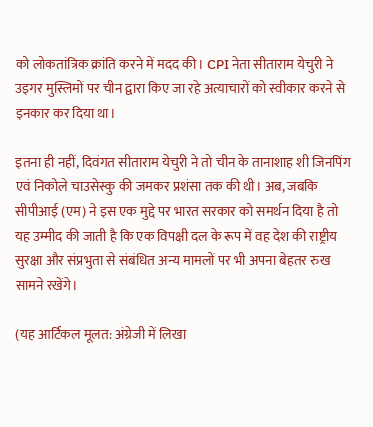को लोकतांत्रिक क्रांति करने में मदद की। CPI नेता सीताराम येचुरी ने उइगर मुस्लिमों पर चीन द्वारा किए जा रहे अत्याचारों को स्वीकार करने से इनकार कर दिया था।

इतना ही नहीं, दिवंगत सीताराम येचुरी ने तो चीन के तानाशाह शी जिनपिंग एवं निकोले चाउसेस्कु की जमकर प्रशंसा तक की थी। अब, जबकि सीपीआई (एम) ने इस एक मुद्दे पर भारत सरकार को समर्थन दिया है तो यह उम्मीद की जाती है कि एक विपक्षी दल के रूप में वह देश की राष्ट्रीय सुरक्षा और संप्रभुता से संबंधित अन्य मामलों पर भी अपना बेहतर रुख सामने रखेंगे।

(यह आर्टिकल मूलत: अंग्रेजी में लिखा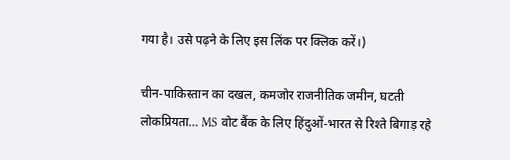गया है। उसे पढ़ने के लिए इस लिंक पर क्लिक करें।)

चीन-पाकिस्तान का दखल, कमजोर राजनीतिक जमीन, घटती लोकप्रियता… MS वोट बैंक के लिए हिंदुओं-भारत से रिश्ते बिगाड़ रहे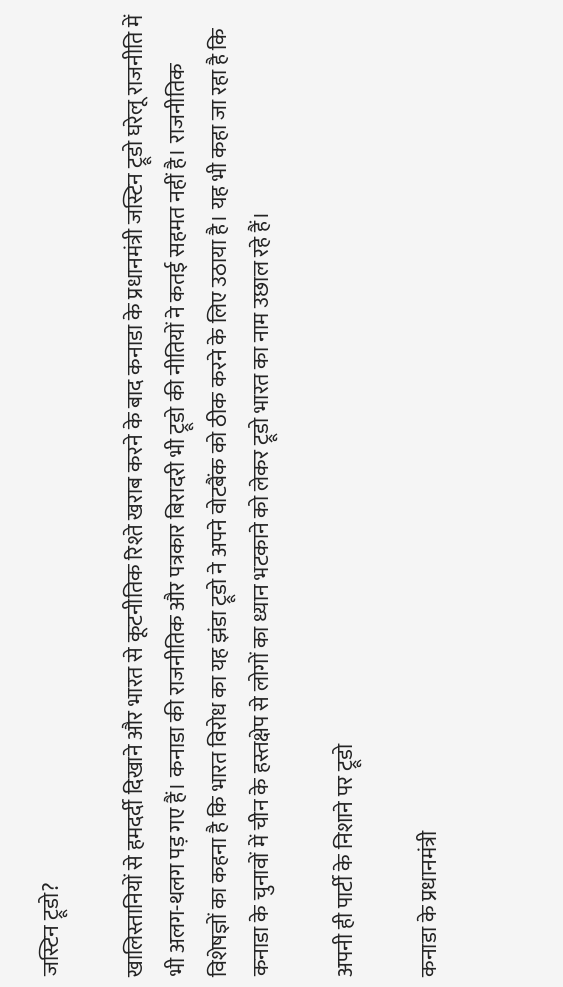जस्टिन ट्रूडो?

खालिस्तानियों से हमदर्दी दिखाने और भारत से कूटनीतिक रिश्ते खराब करने के बाद कनाडा के प्रधानमंत्री जस्टिन ट्रूडो घरेलू राजनीति में भी अलग-थलग पड़ गए हैं। कनाडा की राजनीतिक और पत्रकार बिरादरी भी ट्रूडो की नीतियों ने कतई सहमत नहीं है। राजनीतिक विशेषज्ञों का कहना है कि भारत विरोध का यह झंडा ट्रूडो ने अपने वोटबैंक को ठीक करने के लिए उठाया है। यह भी कहा जा रहा है कि कनाडा के चुनावों में चीन के हस्तक्षेप से लोगों का ध्यान भटकाने को लेकर ट्रूडो भारत का नाम उछाल रहे हैं।

अपनी ही पार्टी के निशाने पर ट्रूडो

कनाडा के प्रधानमंत्री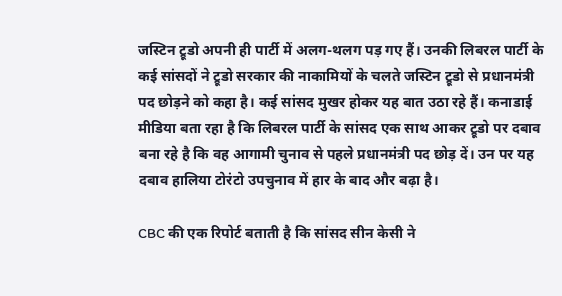जस्टिन ट्रूडो अपनी ही पार्टी में अलग-थलग पड़ गए हैं। उनकी लिबरल पार्टी के कई सांसदों ने ट्रूडो सरकार की नाकामियों के चलते जस्टिन ट्रूडो से प्रधानमंत्री पद छोड़ने को कहा है। कई सांसद मुखर होकर यह बात उठा रहे हैं। कनाडाई मीडिया बता रहा है कि लिबरल पार्टी के सांसद एक साथ आकर ट्रूडो पर दबाव बना रहे है कि वह आगामी चुनाव से पहले प्रधानमंत्री पद छोड़ दें। उन पर यह दबाव हालिया टोरंटो उपचुनाव में हार के बाद और बढ़ा है।

CBC की एक रिपोर्ट बताती है कि सांसद सीन केसी ने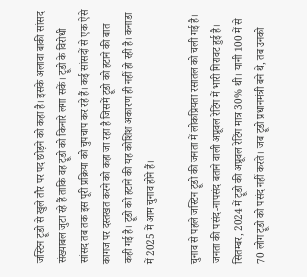जस्टिन ट्रूडो से खुले तौर पर पद छोड़ने को कहा है। इसके अलावा बाकी सांसद संख्याबल जुटा रहे हैं ताकि वह ट्रूडो को किनारे लगा सकें। ट्रूडो के विरोधी सांसद तब तक इस पूरी प्रक्रिया को चुपचाप कर रहे हैं। कई सांसदों से एक ऐसे कागज पर दस्तखत करने को कहा जा रहा है जिसमें ट्रूडो को हटाने की बात कही गई है। ट्रूडो को हटाने की यह कोशिश अकारण ही नहीं हो रही है। कनाडा में 2025 में आम चुनाव होने हैं।

चुनाव से पहले जस्टिन ट्रूडो की जनता में लोकप्रियता रसातल को चली गई है। जनता की पसंद-नापसंद बताने वाली अप्रूवल रेटिंग में भारी गिरावट हुई है। सितम्बर, 2024 में ट्रूडो की अप्रूवल रेटिंग मात्र 30% थी। यानी 100 में से 70 लोग ट्रूडो को पसंद नहीं करते। जब ट्रूडो प्रधानमंत्री बने थे, तब उनको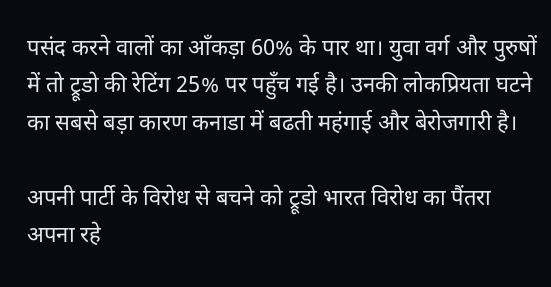पसंद करने वालों का आँकड़ा 60% के पार था। युवा वर्ग और पुरुषों में तो ट्रूडो की रेटिंग 25% पर पहुँच गई है। उनकी लोकप्रियता घटने का सबसे बड़ा कारण कनाडा में बढती महंगाई और बेरोजगारी है।

अपनी पार्टी के विरोध से बचने को ट्रूडो भारत विरोध का पैंतरा अपना रहे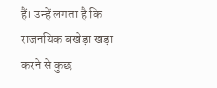हैं। उन्हें लगता है कि राजनयिक बखेड़ा खड़ा करने से कुछ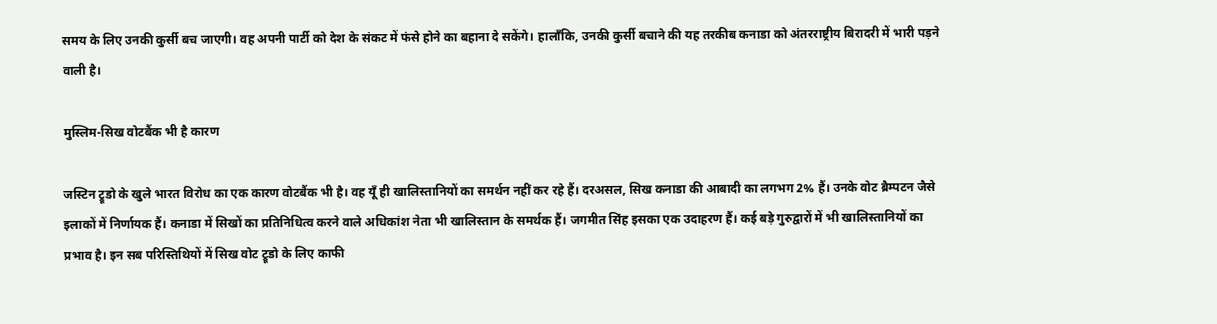समय के लिए उनकी कुर्सी बच जाएगी। वह अपनी पार्टी को देश के संकट में फंसे होने का बहाना दे सकेंगे। हालाँकि, उनकी कुर्सी बचाने की यह तरकीब कनाडा को अंतरराष्ट्रीय बिरादरी में भारी पड़ने वाली है।

मुस्लिम-सिख वोटबैंक भी है कारण

जस्टिन ट्रूडो के खुले भारत विरोध का एक कारण वोटबैंक भी है। वह यूँ ही खालिस्तानियों का समर्थन नहीं कर रहे हैं। दरअसल, सिख कनाडा की आबादी का लगभग 2% हैं। उनके वोट ब्रैम्पटन जैसे इलाकों में निर्णायक हैं। कनाडा में सिखों का प्रतिनिधित्व करने वाले अधिकांश नेता भी खालिस्तान के समर्थक हैं। जगमीत सिंह इसका एक उदाहरण हैं। कई बड़े गुरुद्वारों में भी खालिस्तानियों का प्रभाव है। इन सब परिस्तिथियों में सिख वोट ट्रूडो के लिए काफी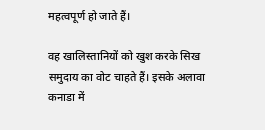महत्वपूर्ण हो जाते हैं।

वह खालिस्तानियों को खुश करके सिख समुदाय का वोट चाहते हैं। इसके अलावा कनाडा में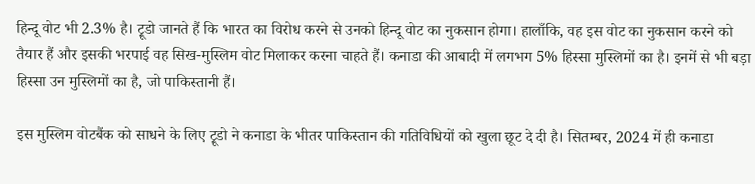हिन्दू वोट भी 2.3% है। ट्रूडो जानते हैं कि भारत का विरोध करने से उनको हिन्दू वोट का नुकसान होगा। हालाँकि, वह इस वोट का नुकसान करने को तैयार हैं और इसकी भरपाई वह सिख-मुस्लिम वोट मिलाकर करना चाहते हैं। कनाडा की आबादी में लगभग 5% हिस्सा मुस्लिमों का है। इनमें से भी बड़ा हिस्सा उन मुस्लिमों का है, जो पाकिस्तानी हैं।

इस मुस्लिम वोटबैंक को साधने के लिए ट्रूडो ने कनाडा के भीतर पाकिस्तान की गतिविधियों को खुला छूट दे दी है। सितम्बर, 2024 में ही कनाडा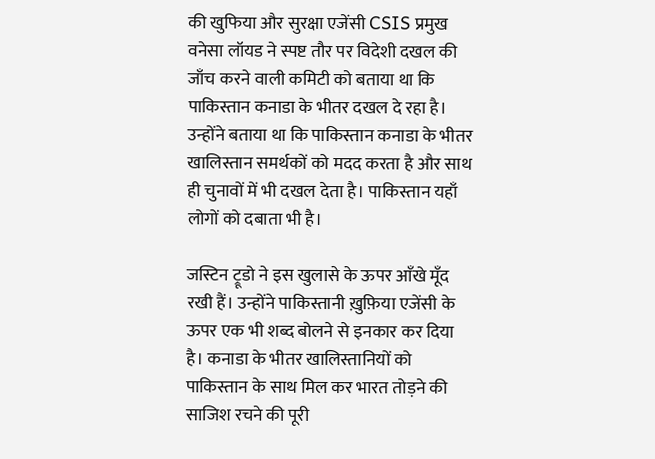की खुफिया और सुरक्षा एजेंसी CSIS प्रमुख वनेसा लॉयड ने स्पष्ट तौर पर विदेशी दखल की जाँच करने वाली कमिटी को बताया था कि पाकिस्तान कनाडा के भीतर दखल दे रहा है। उन्होंने बताया था कि पाकिस्तान कनाडा के भीतर खालिस्तान समर्थकों को मदद करता है और साथ ही चुनावों में भी दखल देता है। पाकिस्तान यहाँ लोगों को दबाता भी है।

जस्टिन ट्रूडो ने इस खुलासे के ऊपर आँखे मूँद रखी हैं। उन्होंने पाकिस्तानी ख़ुफ़िया एजेंसी के ऊपर एक भी शब्द बोलने से इनकार कर दिया है। कनाडा के भीतर खालिस्तानियों को पाकिस्तान के साथ मिल कर भारत तोड़ने की साजिश रचने की पूरी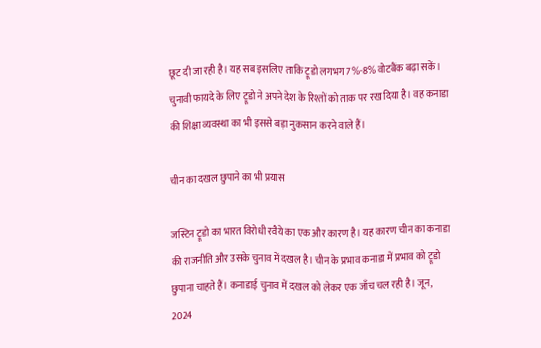छूट दी जा रही है। यह सब इसलिए ताकि ट्रूडो लगभग 7%-8% वोटबैंक बढ़ा सकें। चुनावी फायदे के लिए ट्रूडो ने अपने देश के रिश्तों को ताक पर रख दिया है। वह कनाडा की शिक्षा व्यवस्था का भी इससे बड़ा नुकसान करने वाले हैं।

चीन का दखल छुपाने का भी प्रयास

जस्टिन ट्रूडो का भारत विरोधी रवैये का एक और कारण है। यह कारण चीन का कनाडा की राजनीति और उसके चुनाव में दखल है। चीन के प्रभाव कनाडा में प्रभाव को ट्रूडो छुपाना चाहते हैं। कनाडाई चुनाव में दखल को लेकर एक जाँच चल रही है। जून, 2024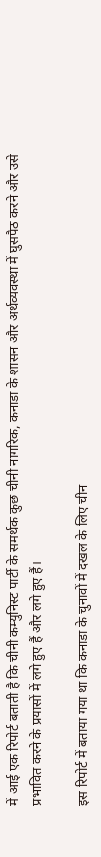में आई एक रिपोर्ट बताती है कि चीनी कम्युनिस्ट पार्टी के समर्थक कुछ चीनी नागरिक, कनाडा के शासन और अर्थव्यवस्था में घुसपैठ करने और उसे प्रभावित करने के प्रयासों में लगे हुए हैं और लगे हुए हैं।

इस रिपोर्ट में बताया गया था कि कनाडा के चुनावों में दखल के लिए चीन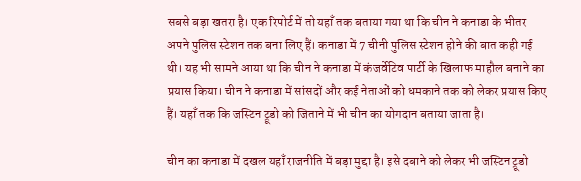सबसे बड़ा खतरा है। एक रिपोर्ट में तो यहाँ तक बताया गया था कि चीन ने कनाडा के भीतर अपने पुलिस स्टेशन तक बना लिए हैं। कनाडा में 7 चीनी पुलिस स्टेशन होने की बात कही गई थी। यह भी सामने आया था कि चीन ने कनाडा में कंजर्वेटिव पार्टी के खिलाफ माहौल बनाने का प्रयास किया। चीन ने कनाडा में सांसदों और कई नेताओं को धमकाने तक को लेकर प्रयास किए हैं। यहाँ तक कि जस्टिन ट्रूडो को जिताने में भी चीन का योगदान बताया जाता है।

चीन का कनाडा में दखल यहाँ राजनीति में बड़ा मुद्दा है। इसे दबाने को लेकर भी जस्टिन ट्रूडो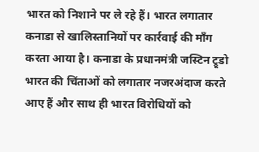भारत को निशाने पर ले रहे हैं। भारत लगातार कनाडा से खालिस्तानियों पर कार्रवाई की माँग करता आया है। कनाडा के प्रधानमंत्री जस्टिन ट्रूडो भारत की चिंताओं को लगातार नजरअंदाज करते आए हैं और साथ ही भारत विरोधियों को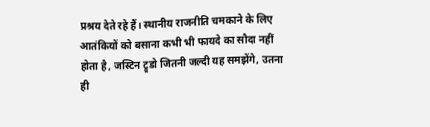प्रश्रय देते रहे हैं। स्थानीय राजनीति चमकाने के लिए आतंकियों को बसाना कभी भी फायदे का सौदा नहीं होता है, जस्टिन ट्रूडो जितनी जल्दी यह समझेंगे, उतना ही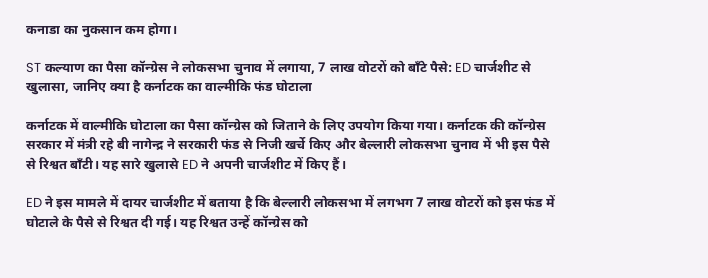कनाडा का नुकसान कम होगा।

ST कल्याण का पैसा कॉन्ग्रेस ने लोकसभा चुनाव में लगाया, 7 लाख वोटरों को बाँटे पैसे: ED चार्जशीट से खुलासा, जानिए क्या है कर्नाटक का वाल्मीकि फंड घोटाला

कर्नाटक में वाल्मीकि घोटाला का पैसा कॉन्ग्रेस को जिताने के लिए उपयोग किया गया। कर्नाटक की कॉन्ग्रेस सरकार में मंत्री रहे बी नागेन्द्र ने सरकारी फंड से निजी खर्चे किए और बेल्लारी लोकसभा चुनाव में भी इस पैसे से रिश्वत बाँटी। यह सारे खुलासे ED ने अपनी चार्जशीट में किए हैं।

ED ने इस मामले में दायर चार्जशीट में बताया है कि बेल्लारी लोकसभा में लगभग 7 लाख वोटरों को इस फंड में घोटाले के पैसे से रिश्वत दी गई। यह रिश्वत उन्हें कॉन्ग्रेस को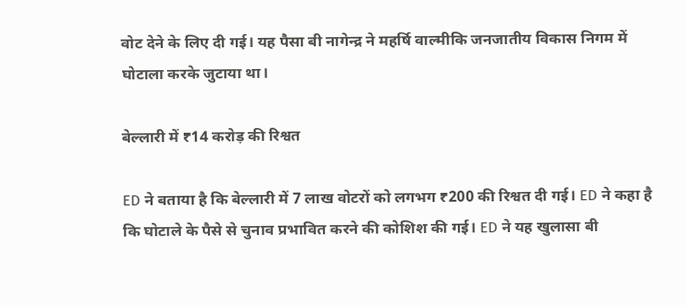वोट देने के लिए दी गई। यह पैसा बी नागेन्द्र ने महर्षि वाल्मीकि जनजातीय विकास निगम में घोटाला करके जुटाया था।

बेल्लारी में ₹14 करोड़ की रिश्वत

ED ने बताया है कि बेल्लारी में 7 लाख वोटरों को लगभग ₹200 की रिश्वत दी गई। ED ने कहा है कि घोटाले के पैसे से चुनाव प्रभावित करने की कोशिश की गई। ED ने यह खुलासा बी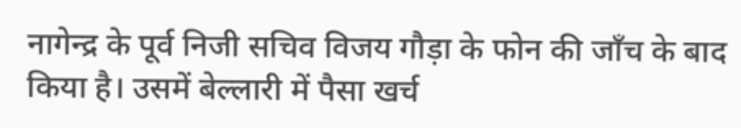नागेन्द्र के पूर्व निजी सचिव विजय गौड़ा के फोन की जाँच के बाद किया है। उसमें बेल्लारी में पैसा खर्च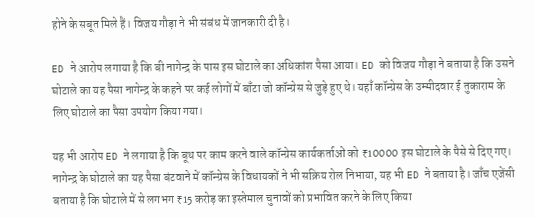होने के सबूत मिले हैं। विजय गौड़ा ने भी संबंध में जानकारी दी है।

ED ने आरोप लगाया है कि बी नागेन्द्र के पास इस घोटाले का अधिकांश पैसा आया। ED को विजय गौड़ा ने बताया है कि उसने घोटाले का यह पैसा नागेन्द्र के कहने पर कई लोगों में बाँटा जो कॉन्ग्रेस से जुड़े हुए थे। यहाँ कॉन्ग्रेस के उम्मीदवार ई तुकाराम के लिए घोटाले का पैसा उपयोग किया गया।

यह भी आरोप ED ने लगाया है कि बूथ पर काम करने वाले कॉन्ग्रेस कार्यकर्ताओं को ₹10000 इस घोटाले के पैसे से दिए गए। नागेन्द्र के घोटाले का यह पैसा बंटवाने में कॉन्ग्रेस के विधायकों ने भी सक्रिय रोल निभाया, यह भी ED ने बताया है। जाँच एजेंसी बताया है कि घोटाले में से लगभग ₹15 करोड़ का इस्तेमाल चुनावों को प्रभावित करने के लिए किया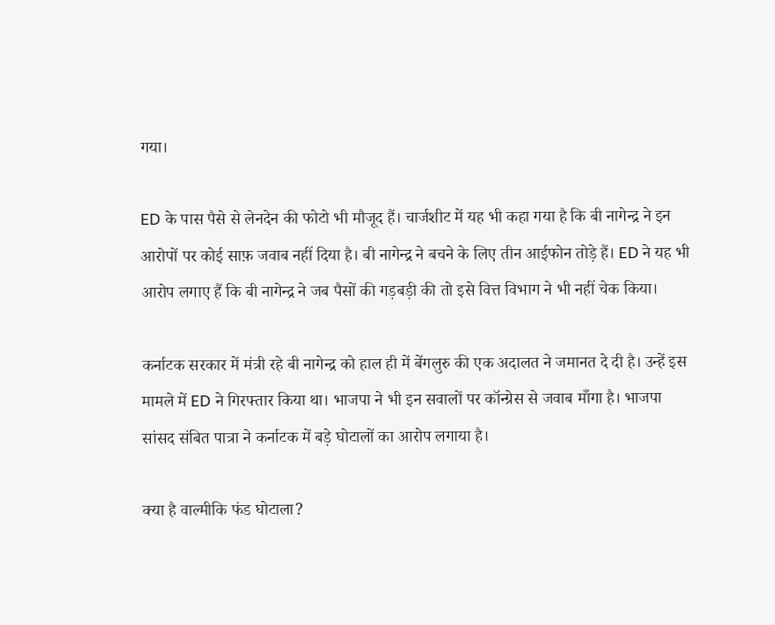गया।

ED के पास पैसे से लेनदेन की फोटो भी मौजूद हैं। चार्जशीट में यह भी कहा गया है कि बी नागेन्द्र ने इन आरोपों पर कोई साफ़ जवाब नहीं दिया है। बी नागेन्द्र ने बचने के लिए तीन आईफोन तोड़े हैं। ED ने यह भी आरोप लगाए हैं कि बी नागेन्द्र ने जब पैसों की गड़बड़ी की तो इसे वित्त विभाग ने भी नहीं चेक किया।

कर्नाटक सरकार में मंत्री रहे बी नागेन्द्र को हाल ही में बेंगलुरु की एक अदालत ने जमानत दे दी है। उन्हें इस मामले में ED ने गिरफ्तार किया था। भाजपा ने भी इन सवालों पर कॉन्ग्रेस से जवाब माँगा है। भाजपा सांसद संबित पात्रा ने कर्नाटक में बड़े घोटालों का आरोप लगाया है।

क्या है वाल्मीकि फंड घोटाला?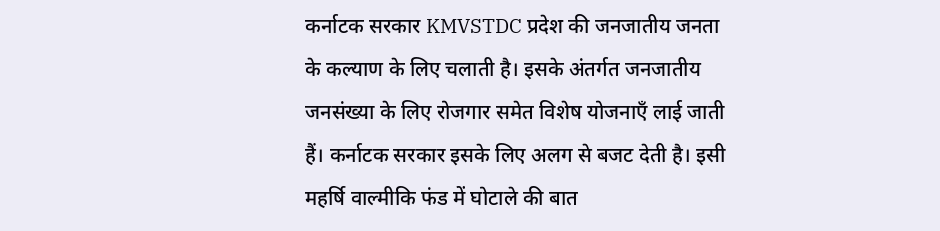कर्नाटक सरकार KMVSTDC प्रदेश की जनजातीय जनता के कल्याण के लिए चलाती है। इसके अंतर्गत जनजातीय जनसंख्या के लिए रोजगार समेत विशेष योजनाएँ लाई जाती हैं। कर्नाटक सरकार इसके लिए अलग से बजट देती है। इसी महर्षि वाल्मीकि फंड में घोटाले की बात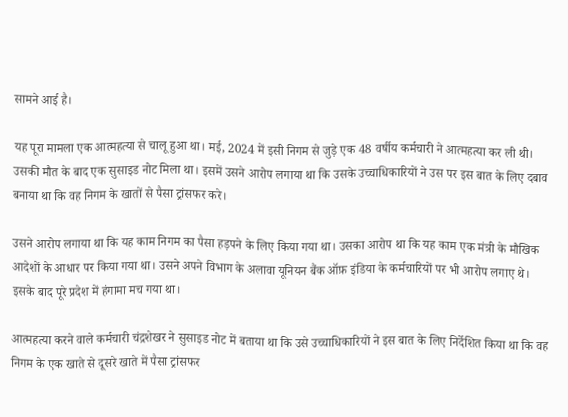सामने आई है।

यह पूरा मामला एक आत्महत्या से चालू हुआ था। मई, 2024 में इसी निगम से जुड़े एक 48 वर्षीय कर्मचारी ने आत्महत्या कर ली थी। उसकी मौत के बाद एक सुसाइड नोट मिला था। इसमें उसने आरोप लगाया था कि उसके उच्चाधिकारियों ने उस पर इस बात के लिए दबाव बनाया था कि वह निगम के खातों से पैसा ट्रांसफर करे।

उसने आरोप लगाया था कि यह काम निगम का पैसा हड़पने के लिए किया गया था। उसका आरोप था कि यह काम एक मंत्री के मौखिक आदेशों के आधार पर किया गया था। उसने अपने विभाग के अलावा यूनियन बैंक ऑफ़ इंडिया के कर्मचारियों पर भी आरोप लगाए थे। इसके बाद पूरे प्रदेश में हंगामा मच गया था।

आत्महत्या करने वाले कर्मचारी चंद्रशेखर ने सुसाइड नोट में बताया था कि उसे उच्चाधिकारियों ने इस बात के लिए निर्देशित किया था कि वह निगम के एक खाते से दूसरे खाते में पैसा ट्रांसफर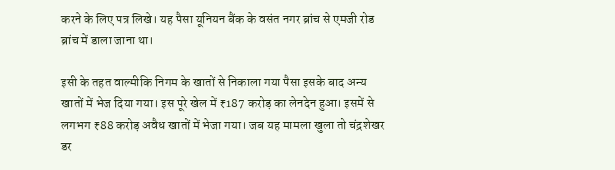करने के लिए पत्र लिखे। यह पैसा यूनियन बैंक के वसंत नगर ब्रांच से एमजी रोड ब्रांच में डाला जाना था।

इसी के तहत वाल्मीकि निगम के खातों से निकाला गया पैसा इसके बाद अन्य खातों में भेज दिया गया। इस पूरे खेल में ₹187 करोड़ का लेनदेन हुआ। इसमें से लगभग ₹88 करोड़ अवैध खातों में भेजा गया। जब यह मामला खुला तो चंद्रशेखर डर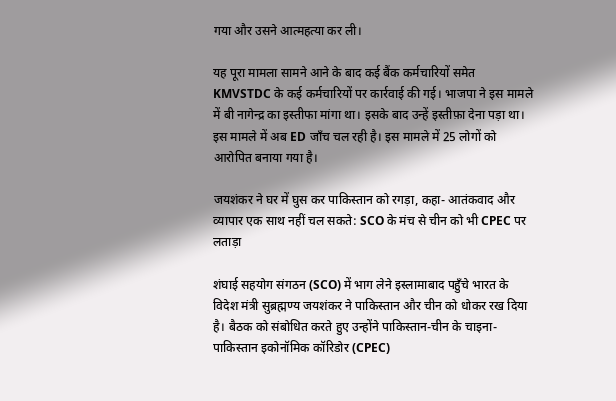गया और उसने आत्महत्या कर ली।

यह पूरा मामला सामने आने के बाद कई बैंक कर्मचारियों समेत KMVSTDC के कई कर्मचारियों पर कार्रवाई की गई। भाजपा ने इस मामले में बी नागेन्द्र का इस्तीफा मांगा था। इसके बाद उन्हें इस्तीफ़ा देना पड़ा था। इस मामले में अब ED जाँच चल रही है। इस मामले में 25 लोगों को आरोपित बनाया गया है।

जयशंकर ने घर में घुस कर पाकिस्तान को रगड़ा, कहा- आतंकवाद और व्यापार एक साथ नहीं चल सकते: SCO के मंच से चीन को भी CPEC पर लताड़ा

शंघाई सहयोग संगठन (SCO) में भाग लेने इस्लामाबाद पहुँचे भारत के विदेश मंत्री सुब्रह्मण्य जयशंकर ने पाकिस्तान और चीन को धोकर रख दिया है। बैठक को संबोधित करते हुए उन्होंने पाकिस्तान-चीन के चाइना-पाकिस्तान इकोनॉमिक कॉरिडोर (CPEC)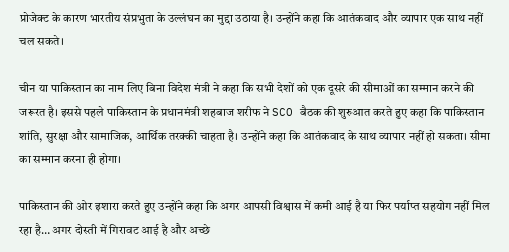प्रोजेक्ट के कारण भारतीय संप्रभुता के उल्लंघन का मुद्दा उठाया है। उन्होंने कहा कि आतंकवाद और व्यापार एक साथ नहीं चल सकते।

चीन या पाकिस्तान का नाम लिए बिना विदेश मंत्री ने कहा कि सभी देशों को एक दूसरे की सीमाओं का सम्मान करने की जरूरत है। इससे पहले पाकिस्तान के प्रधानमंत्री शहबाज शरीफ ने SCO बैठक की शुरुआत करते हुए कहा कि पाकिस्तान शांति, सुरक्षा और सामाजिक, आर्थिक तरक्की चाहता है। उन्होंने कहा कि आतंकवाद के साथ व्यापार नहीं हो सकता। सीमा का सम्मान करना ही होगा।

पाकिस्तान की ओर इशारा करते हुए उन्होंने कहा कि अगर आपसी विश्वास में कमी आई है या फिर पर्याप्त सहयोग नहीं मिल रहा है… अगर दोस्ती में गिरावट आई है और अच्छे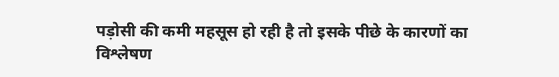पड़ोसी की कमी महसूस हो रही है तो इसके पीछे के कारणों का विश्लेषण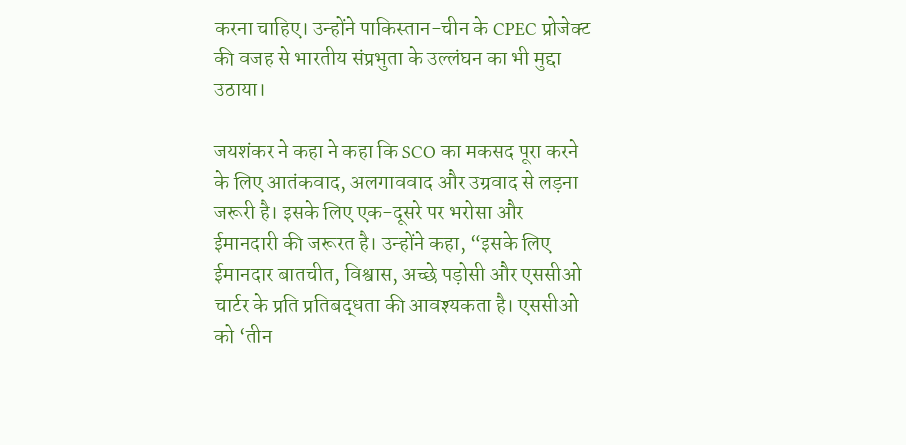करना चाहिए। उन्होंने पाकिस्तान-चीन के CPEC प्रोजेक्ट की वजह से भारतीय संप्रभुता के उल्लंघन का भी मुद्दा उठाया।

जयशंकर ने कहा ने कहा कि SCO का मकसद पूरा करने के लिए आतंकवाद, अलगाववाद और उग्रवाद से लड़ना जरूरी है। इसके लिए एक-दूसरे पर भरोसा और ईमानदारी की जरूरत है। उन्होंने कहा, “इसके लिए ईमानदार बातचीत, विश्वास, अच्छे पड़ोसी और एससीओ चार्टर के प्रति प्रतिबद्धता की आवश्यकता है। एससीओ को ‘तीन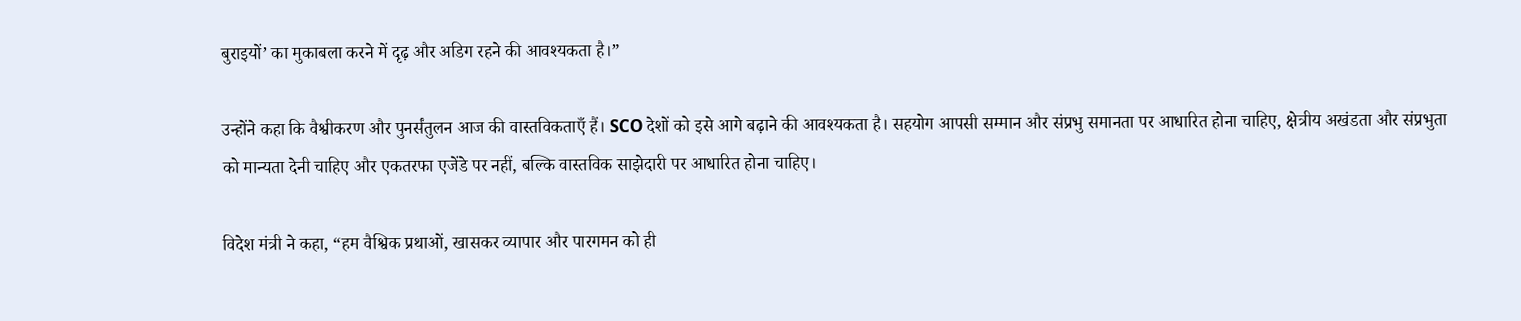बुराइयों’ का मुकाबला करने में दृढ़ और अडिग रहने की आवश्यकता है।”

उन्होंने कहा कि वैश्वीकरण और पुनर्संतुलन आज की वास्तविकताएँ हैं। SCO देशों को इसे आगे बढ़ाने की आवश्यकता है। सहयोग आपसी सम्मान और संप्रभु समानता पर आधारित होना चाहिए, क्षेत्रीय अखंडता और संप्रभुता को मान्यता देनी चाहिए और एकतरफा एजेंडे पर नहीं, बल्कि वास्तविक साझेदारी पर आधारित होना चाहिए।

विदेश मंत्री ने कहा, “हम वैश्विक प्रथाओं, खासकर व्यापार और पारगमन को ही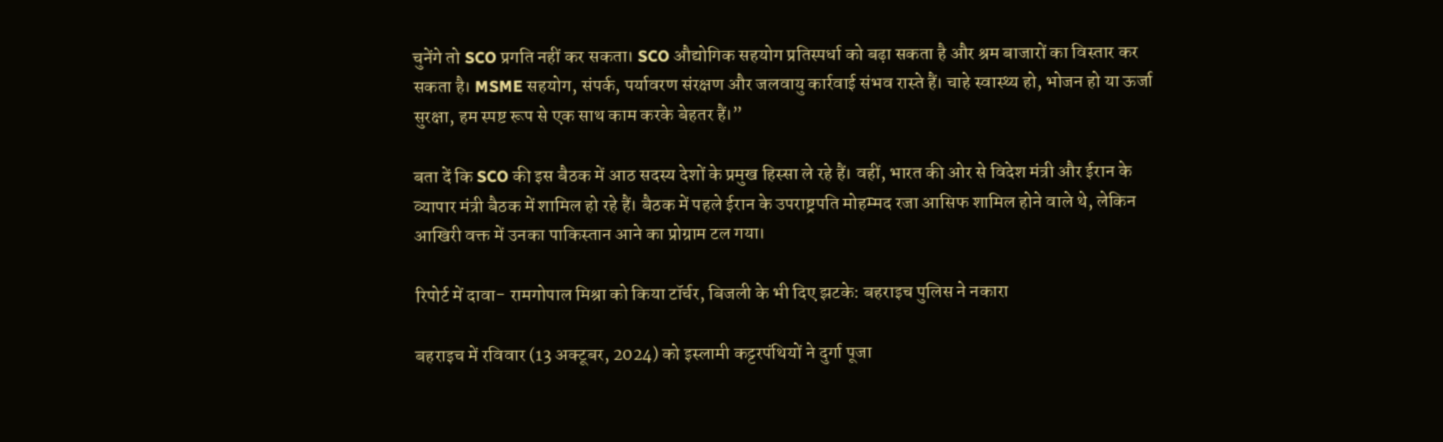चुनेंगे तो SCO प्रगति नहीं कर सकता। SCO औद्योगिक सहयोग प्रतिस्पर्धा को बढ़ा सकता है और श्रम बाजारों का विस्तार कर सकता है। MSME सहयोग, संपर्क, पर्यावरण संरक्षण और जलवायु कार्रवाई संभव रास्ते हैं। चाहे स्वास्थ्य हो, भोजन हो या ऊर्जा सुरक्षा, हम स्पष्ट रूप से एक साथ काम करके बेहतर हैं।”

बता दें कि SCO की इस बैठक में आठ सदस्य देशों के प्रमुख हिस्सा ले रहे हैं। वहीं, भारत की ओर से विदेश मंत्री और ईरान के व्यापार मंत्री बैठक में शामिल हो रहे हैं। बैठक में पहले ईरान के उपराष्ट्रपति मोहम्मद रजा आसिफ शामिल होने वाले थे, लेकिन आखिरी वक्त में उनका पाकिस्तान आने का प्रोग्राम टल गया।

रिपोर्ट में दावा- रामगोपाल मिश्रा को किया टॉर्चर, बिजली के भी दिए झटके: बहराइच पुलिस ने नकारा

बहराइच में रविवार (13 अक्टूबर, 2024) को इस्लामी कट्टरपंथियों ने दुर्गा पूजा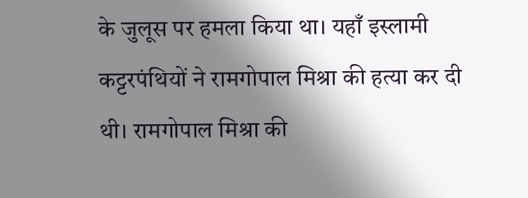के जुलूस पर हमला किया था। यहाँ इस्लामी कट्टरपंथियों ने रामगोपाल मिश्रा की हत्या कर दी थी। रामगोपाल मिश्रा की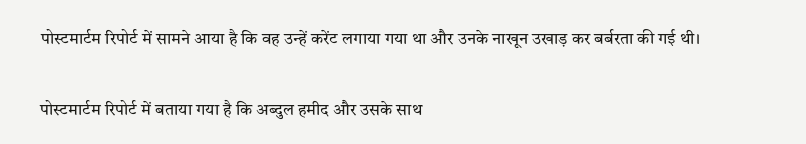पोस्टमार्टम रिपोर्ट में सामने आया है कि वह उन्हें करेंट लगाया गया था और उनके नाखून उखाड़ कर बर्बरता की गई थी।

पोस्टमार्टम रिपोर्ट में बताया गया है कि अब्दुल हमीद और उसके साथ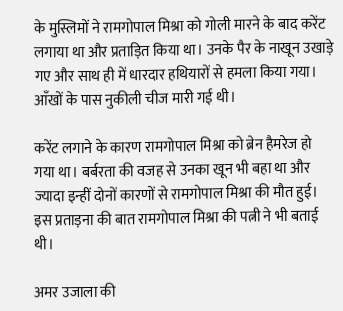के मुस्लिमों ने रामगोपाल मिश्रा को गोली मारने के बाद करेंट लगाया था और प्रताड़ित किया था। उनके पैर के नाखून उखाड़े गए और साथ ही में धारदार हथियारों से हमला किया गया। आँखों के पास नुकीली चीज मारी गई थी।

करेंट लगाने के कारण रामगोपाल मिश्रा को ब्रेन हैमरेज हो गया था। बर्बरता की वजह से उनका खून भी बहा था और ज्यादा इन्हीं दोनों कारणों से रामगोपाल मिश्रा की मौत हुई। इस प्रताड़ना की बात रामगोपाल मिश्रा की पत्नी ने भी बताई थी।

अमर उजाला की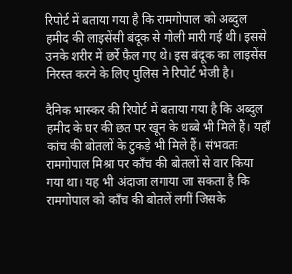रिपोर्ट में बताया गया है कि रामगोपाल को अब्दुल हमीद की लाइसेंसी बंदूक से गोली मारी गई थी। इससे उनके शरीर में छर्रे फ़ैल गए थे। इस बंदूक का लाइसेंस निरस्त करने के लिए पुलिस ने रिपोर्ट भेजी है।

दैनिक भास्कर की रिपोर्ट में बताया गया है कि अब्दुल हमीद के घर की छत पर खून के धब्बे भी मिले हैं। यहाँ कांच की बोतलों के टुकड़े भी मिले हैं। संभवतः रामगोपाल मिश्रा पर काँच की बोतलों से वार किया गया था। यह भी अंदाजा लगाया जा सकता है कि रामगोपाल को काँच की बोतलें लगीं जिसके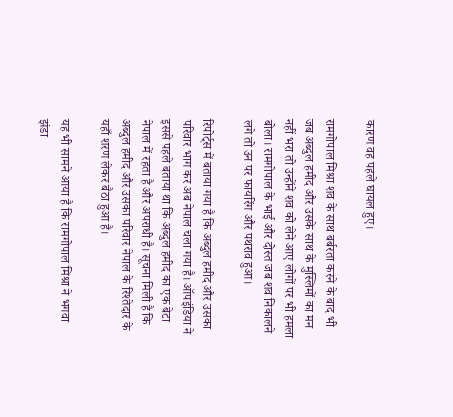कारण वह पहले घायल हुए।

रामगोपाल मिश्रा शव के साथ बर्बरता करने के बाद भी जब अब्दुल हमीद और उसके साथ के मुस्लिमों का मन नहीं भरा तो उन्होंने शव को लेने आए लोगों पर भी हमला बोला। रामगोपाल के भाई और दोस्त जब शव निकालने लगे तो उन पर फायरिंग और पथराव हुआ।

रिपोर्ट्स में बताया गया है कि अब्दुल हमीद और उसका परिवार भाग कर अब नेपाल चला गया है। ऑपइंडिया ने इससे पहले बताया था कि अब्दुल हमीद का एक बेटा नेपाल में रहता है और अपराधी है। सूचना मिली है कि अब्दुल हमीद और उसका परिवार नेपाल के रिश्तेदार के यहाँ शरण लेकर बैठा हुआ है।

यह भी सामने आया है कि रामगोपाल मिश्रा ने भगवा झंडा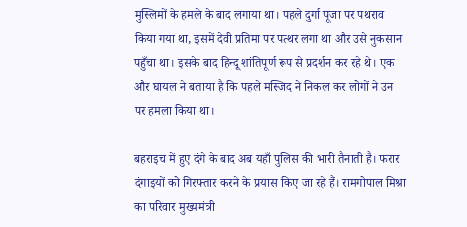मुस्लिमों के हमले के बाद लगाया था। पहले दुर्गा पूजा पर पथराव किया गया था, इसमें देवी प्रतिमा पर पत्थर लगा था और उसे नुकसान पहुँचा था। इसके बाद हिन्दू शांतिपूर्ण रूप से प्रदर्शन कर रहे थे। एक और घायल ने बताया है कि पहले मस्जिद ने निकल कर लोगों ने उन पर हमला किया था।

बहराइच में हुए दंगे के बाद अब यहाँ पुलिस की भारी तैनाती है। फरार दंगाइयों को गिरफ्तार करने के प्रयास किए जा रहे हैं। रामगोपाल मिश्रा का परिवार मुख्यमंत्री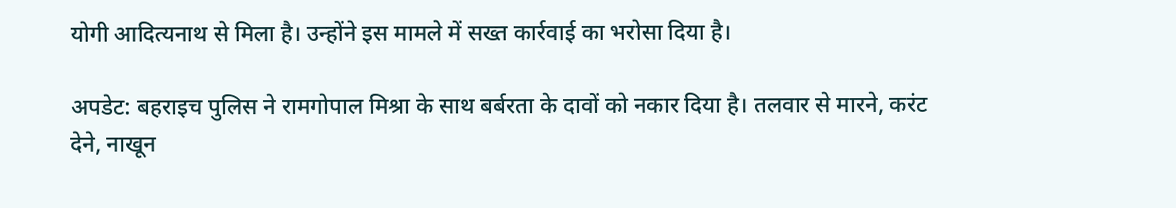योगी आदित्यनाथ से मिला है। उन्होंने इस मामले में सख्त कार्रवाई का भरोसा दिया है।

अपडेट: बहराइच पुलिस ने रामगोपाल मिश्रा के साथ बर्बरता के दावों को नकार दिया है। तलवार से मारने, करंट देने, नाखून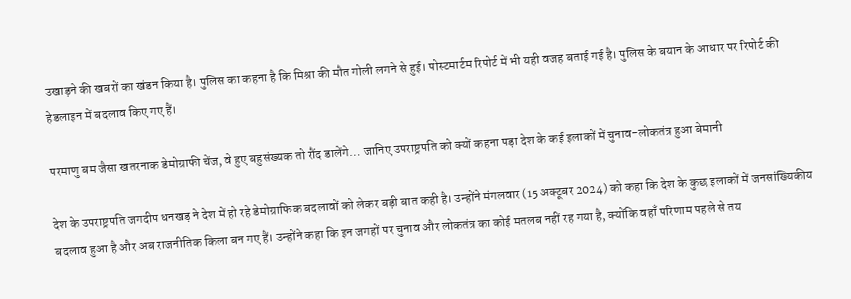उखाड़ने की खबरों का खंडन किया है। पुलिस का कहना है कि मिश्रा की मौत गोली लगने से हुई। पोस्टमार्टम रिपोर्ट में भी यही वजह बताई गई है। पुलिस के बयान के आधार पर रिपोर्ट की हेडलाइन में बदलाव किए गए हैं।

परमाणु बम जैसा खतरनाक डेमोग्राफी चेंज, वे हुए बहुसंख्यक तो रौंद डालेंगे… जानिए उपराष्ट्रपति को क्यों कहना पड़ा देश के कई इलाकों में चुनाव-लोकतंत्र हुआ बेमानी

देश के उपराष्ट्रपति जगदीप धनखड़ ने देश में हो रहे डेमोग्राफिक बदलावों को लेकर बड़ी बात कही है। उन्होंने मंगलवार (15 अक्टूबर 2024) को कहा कि देश के कुछ इलाकों में जनसांख्यिकीय बदलाव हुआ है और अब राजनीतिक किला बन गए हैं। उन्होंने कहा कि इन जगहों पर चुनाव और लोकतंत्र का कोई मतलब नहीं रह गया है, क्योंकि वहाँ परिणाम पहले से तय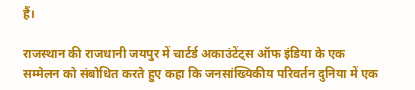हैं।

राजस्थान की राजधानी जयपुर में चार्टर्ड अकाउंटेंट्स ऑफ इंडिया के एक सम्मेलन को संबोधित करते हुए कहा कि जनसांख्यिकीय परिवर्तन दुनिया में एक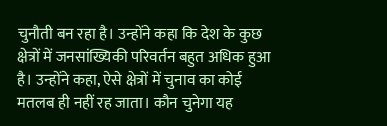चुनौती बन रहा है। उन्होंने कहा कि देश के कुछ क्षेत्रों में जनसांख्यिकी परिवर्तन बहुत अधिक हुआ है। उन्होंने कहा, ऐसे क्षेत्रों में चुनाव का कोई मतलब ही नहीं रह जाता। कौन चुनेगा यह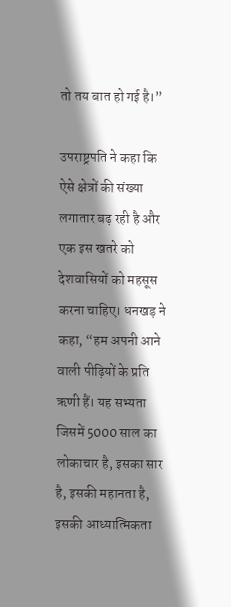तो तय बात हो गई है।”

उपराष्ट्रपति ने कहा कि ऐसे क्षेत्रों की संख्या लगातार बढ़ रही है और एक इस खतरे को देशवासियों को महसूस करना चाहिए। धनखड़ ने कहा, “हम अपनी आने वाली पीढ़ियों के प्रति ऋणी हैं। यह सभ्यता जिसमें 5000 साल का लोकाचार है, इसका सार है, इसकी महानता है, इसकी आध्यात्मिकता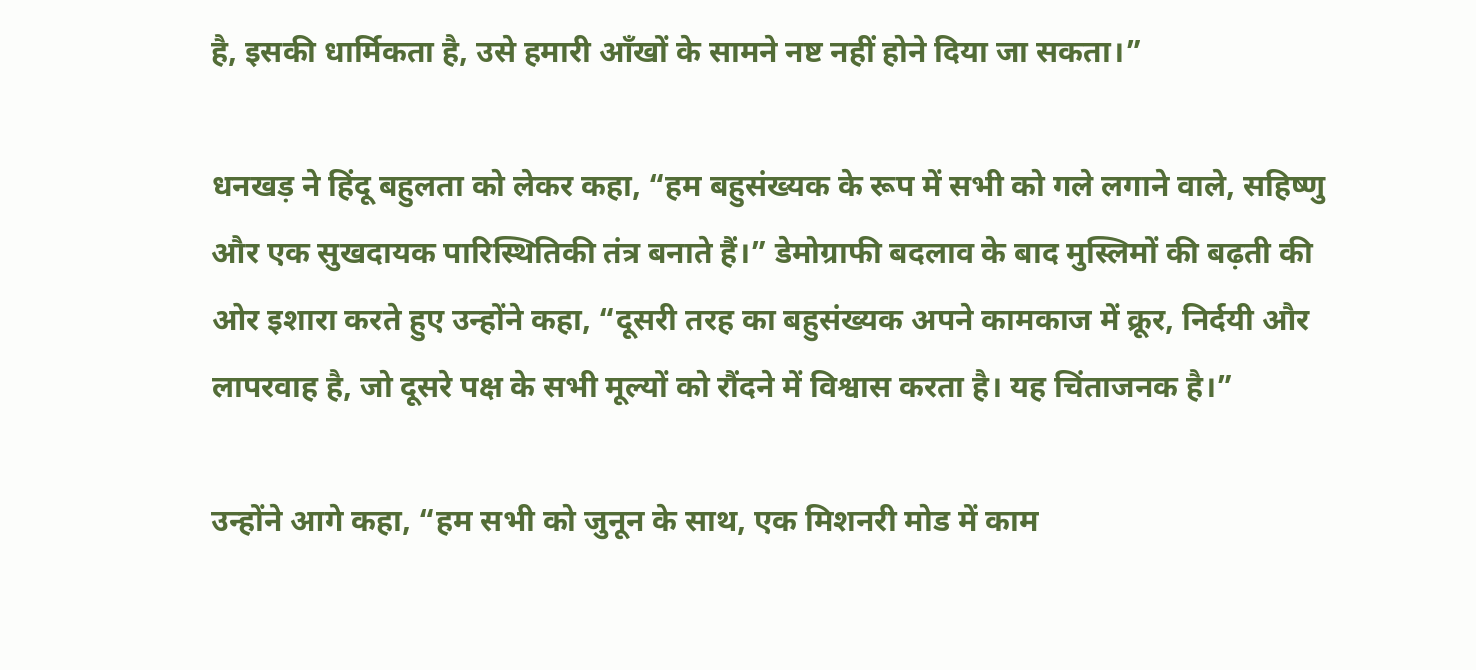है, इसकी धार्मिकता है, उसे हमारी आँखों के सामने नष्ट नहीं होने दिया जा सकता।”

धनखड़ ने हिंदू बहुलता को लेकर कहा, “हम बहुसंख्यक के रूप में सभी को गले लगाने वाले, सहिष्णु और एक सुखदायक पारिस्थितिकी तंत्र बनाते हैं।” डेमोग्राफी बदलाव के बाद मुस्लिमों की बढ़ती की ओर इशारा करते हुए उन्होंने कहा, “दूसरी तरह का बहुसंख्यक अपने कामकाज में क्रूर, निर्दयी और लापरवाह है, जो दूसरे पक्ष के सभी मूल्यों को रौंदने में विश्वास करता है। यह चिंताजनक है।”

उन्होंने आगे कहा, “हम सभी को जुनून के साथ, एक मिशनरी मोड में काम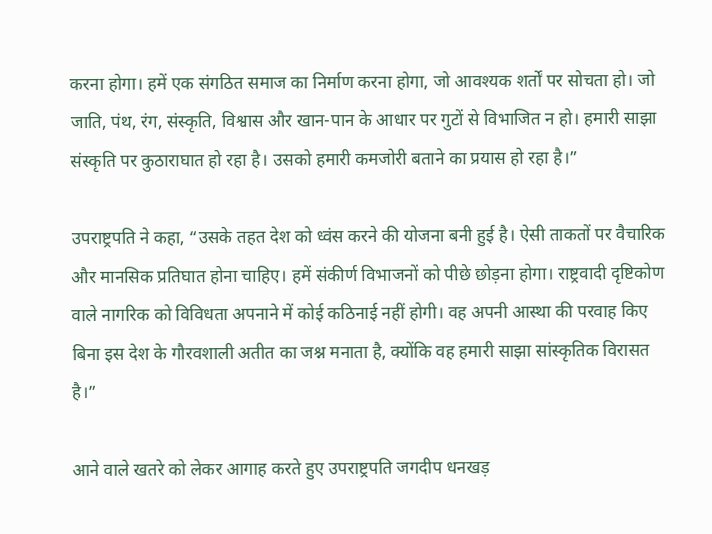करना होगा। हमें एक संगठित समाज का निर्माण करना होगा, जो आवश्यक शर्तों पर सोचता हो। जो जाति, पंथ, रंग, संस्कृति, विश्वास और खान-पान के आधार पर गुटों से विभाजित न हो। हमारी साझा संस्कृति पर कुठाराघात हो रहा है। उसको हमारी कमजोरी बताने का प्रयास हो रहा है।”

उपराष्ट्रपति ने कहा, “उसके तहत देश को ध्वंस करने की योजना बनी हुई है। ऐसी ताकतों पर वैचारिक और मानसिक प्रतिघात होना चाहिए। हमें संकीर्ण विभाजनों को पीछे छोड़ना होगा। राष्ट्रवादी दृष्टिकोण वाले नागरिक को विविधता अपनाने में कोई कठिनाई नहीं होगी। वह अपनी आस्था की परवाह किए बिना इस देश के गौरवशाली अतीत का जश्न मनाता है, क्योंकि वह हमारी साझा सांस्कृतिक विरासत है।”

आने वाले खतरे को लेकर आगाह करते हुए उपराष्ट्रपति जगदीप धनखड़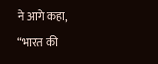ने आगे कहा, “भारत की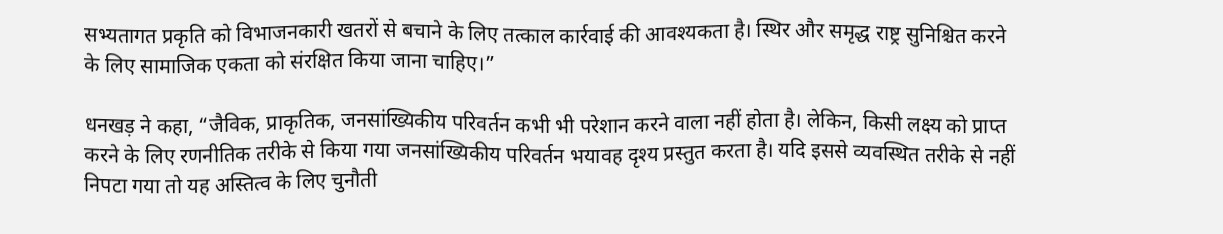सभ्यतागत प्रकृति को विभाजनकारी खतरों से बचाने के लिए तत्काल कार्रवाई की आवश्यकता है। स्थिर और समृद्ध राष्ट्र सुनिश्चित करने के लिए सामाजिक एकता को संरक्षित किया जाना चाहिए।”

धनखड़ ने कहा, “जैविक, प्राकृतिक, जनसांख्यिकीय परिवर्तन कभी भी परेशान करने वाला नहीं होता है। लेकिन, किसी लक्ष्य को प्राप्त करने के लिए रणनीतिक तरीके से किया गया जनसांख्यिकीय परिवर्तन भयावह दृश्य प्रस्तुत करता है। यदि इससे व्यवस्थित तरीके से नहीं निपटा गया तो यह अस्तित्व के लिए चुनौती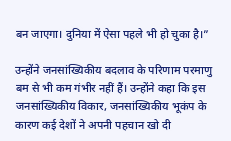बन जाएगा। दुनिया में ऐसा पहले भी हो चुका है।”

उन्होंने जनसांख्यिकीय बदलाव के परिणाम परमाणु बम से भी कम गंभीर नहीं हैं। उन्होंने कहा कि इस जनसांख्यिकीय विकार, जनसांख्यिकीय भूकंप के कारण कई देशों ने अपनी पहचान खो दी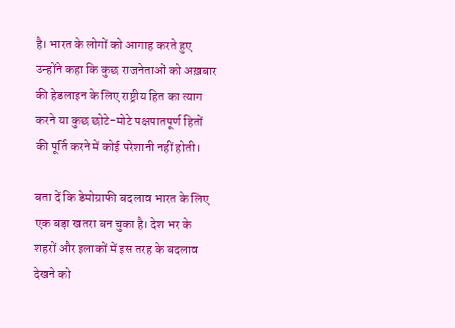है। भारत के लोगों को आगाह करते हुए उन्होंने कहा कि कुछ राजनेताओं को अख़बार की हेडलाइन के लिए राष्ट्रीय हित का त्याग करने या कुछ छोटे-मोटे पक्षपातपूर्ण हितों की पूर्ति करने में कोई परेशानी नहीं होती।

बता दें कि डेमोग्राफी बदलाव भारत के लिए एक बड़ा खतरा बन चुका है। देश भर के शहरों और इलाकों में इस तरह के बदलाव देखने को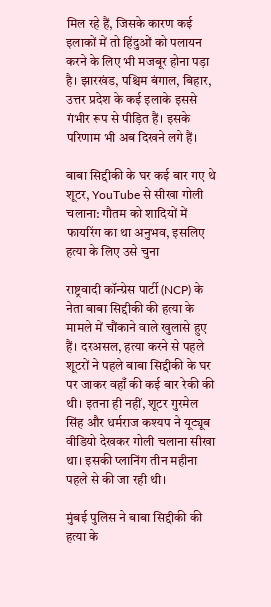मिल रहे हैं, जिसके कारण कई इलाकों में तो हिंदुओं को पलायन करने के लिए भी मजबूर होना पड़ा है। झारखंड, पश्चिम बंगाल, बिहार, उत्तर प्रदेश के कई इलाके इससे गंभीर रूप से पीड़ित हैं। इसके परिणाम भी अब दिखने लगे हैं।

बाबा सिद्दीकी के घर कई बार गए थे शूटर, YouTube से सीखा गोली चलाना: गौतम को शादियों में फायरिंग का था अनुभव, इसलिए हत्या के लिए उसे चुना

राष्ट्रवादी कॉन्ग्रेस पार्टी (NCP) के नेता बाबा सिद्दीकी की हत्या के मामले में चौंकाने वाले खुलासे हुए हैं। दरअसल, हत्या करने से पहले शूटरों ने पहले बाबा सिद्दीकी के घर पर जाकर वहाँ की कई बार रेकी की थी। इतना ही नहीं, शूटर गुरमेल सिंह और धर्मराज कश्यप ने यूट्यूब वीडियो देखकर गोली चलाना सीखा था। इसकी प्लानिंग तीन महीना पहले से की जा रही थी।

मुंबई पुलिस ने बाबा सिद्दीकी की हत्या के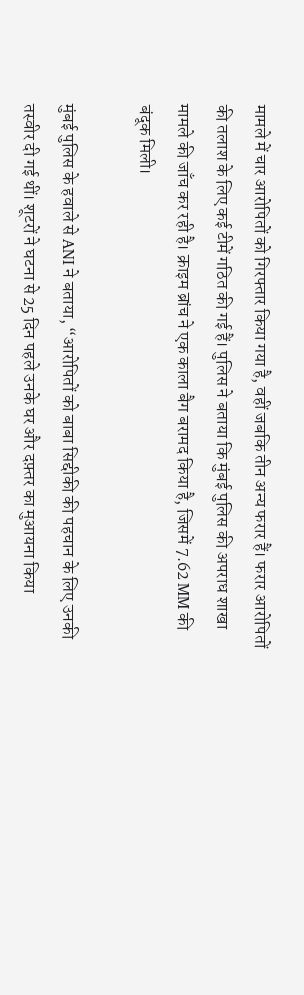मामले में चार आरोपितों को गिरफ्तार किया गया है, वहीं जबकि तीन अन्य फरार हैं। फरार आरोपितों की तलाश के लिए कई टीमें गठित की गई हैं। पुलिस ने बताया कि मुंबई पुलिस की अपराध शाखा मामले की जाँच कर रही है। क्राइम ब्रांच ने एक काला बैग बरामद किया है, जिसमें 7.62 MM की बंदूक मिली।

मुंबई पुलिस के हवाले से ANI ने बताया, “आरोपितों को बाबा सिद्दीकी की पहचान के लिए उनकी तस्वीर दी गई थीं। शूटरों ने घटना से 25 दिन पहले उनके घर और दफ़्तर का मुआयना किया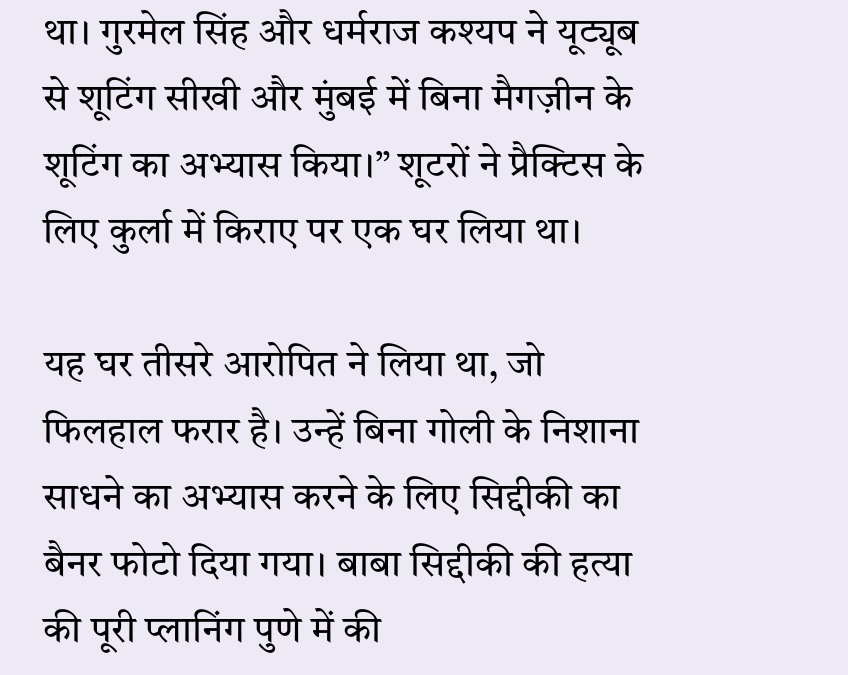था। गुरमेल सिंह और धर्मराज कश्यप ने यूट्यूब से शूटिंग सीखी और मुंबई में बिना मैगज़ीन के शूटिंग का अभ्यास किया।” शूटरों ने प्रैक्टिस के लिए कुर्ला में किराए पर एक घर लिया था।

यह घर तीसरे आरोपित ने लिया था, जो फिलहाल फरार है। उन्हें बिना गोली के निशाना साधने का अभ्यास करने के लिए सिद्दीकी का बैनर फोटो दिया गया। बाबा सिद्दीकी की हत्या की पूरी प्लानिंग पुणे में की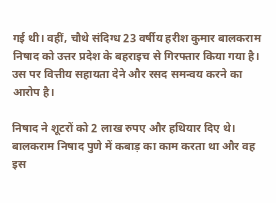गई थी। वहीं, चौथे संदिग्ध 23 वर्षीय हरीश कुमार बालकराम निषाद को उत्तर प्रदेश के बहराइच से गिरफ्तार किया गया है। उस पर वित्तीय सहायता देने और रसद समन्वय करने का आरोप है।

निषाद ने शूटरों को 2 लाख रुपए और हथियार दिए थे। बालकराम निषाद पुणे में कबाड़ का काम करता था और वह इस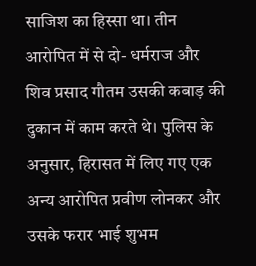साजिश का हिस्सा था। तीन आरोपित में से दो- धर्मराज और शिव प्रसाद गौतम उसकी कबाड़ की दुकान में काम करते थे। पुलिस के अनुसार, हिरासत में लिए गए एक अन्य आरोपित प्रवीण लोनकर और उसके फरार भाई शुभम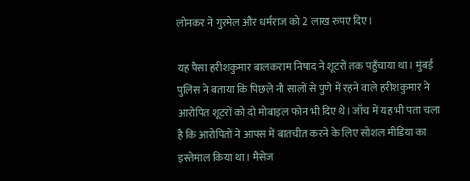लोनकर ने गुरमेल और धर्मराज को 2 लाख रुपए दिए।

यह पैसा हरीशकुमार बालकराम निषाद ने शूटरों तक पहुँचाया था। मुंबई पुलिस ने बताया कि पिछले नौ सालों से पुणे में रहने वाले हरीशकुमार ने आरोपित शूटरों को दो मोबाइल फोन भी दिए थे। जाँच में यह भी पता चला है कि आरोपितों ने आपस में बातचीत करने के लिए सोशल मीडिया का इस्तेमाल किया था। मैसेज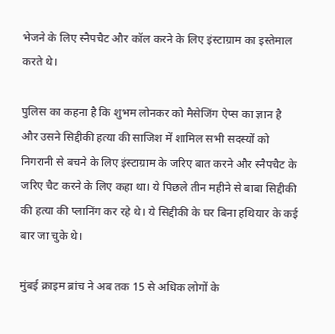भेजने के लिए स्नैपचैट और कॉल करने के लिए इंस्टाग्राम का इस्तेमाल करते थे।

पुलिस का कहना है कि शुभम लोनकर को मैसेजिंग ऐप्स का ज्ञान है और उसने सिद्दीकी हत्या की साजिश में शामिल सभी सदस्यों को निगरानी से बचने के लिए इंस्टाग्राम के जरिए बात करने और स्नैपचैट के जरिए चैट करने के लिए कहा था। ये पिछले तीन महीने से बाबा सिद्दीकी की हत्या की प्लानिंग कर रहे थे। ये सिद्दीकी के घर बिना हथियार के कई बार जा चुके थे।

मुंबई क्राइम ब्रांच ने अब तक 15 से अधिक लोगों के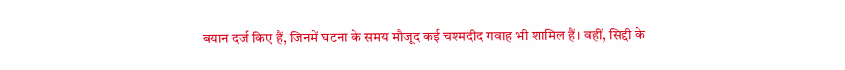बयान दर्ज किए हैं, जिनमें घटना के समय मौजूद कई चश्मदीद गवाह भी शामिल हैं। वहीं, सिद्दी के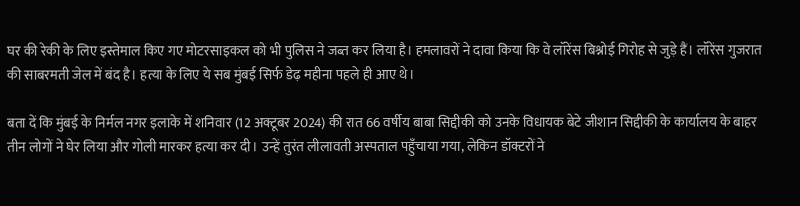घर की रेकी के लिए इस्तेमाल किए गए मोटरसाइकल को भी पुलिस ने जब्त कर लिया है। हमलावरों ने दावा किया कि वे लॉरेंस बिश्नोई गिरोह से जुड़े हैं। लॉरेंस गुजरात की साबरमती जेल में बंद है। हत्या के लिए ये सब मुंबई सिर्फ डेढ़ महीना पहले ही आए थे।

बता दें कि मुंबई के निर्मल नगर इलाके में शनिवार (12 अक्टूबर 2024) की रात 66 वर्षीय बाबा सिद्दीकी को उनके विधायक बेटे जीशान सिद्दीकी के कार्यालय के बाहर तीन लोगों ने घेर लिया और गोली मारकर हत्या कर दी। उन्हें तुरंत लीलावती अस्पताल पहुँचाया गया, लेकिन डॉक्टरों ने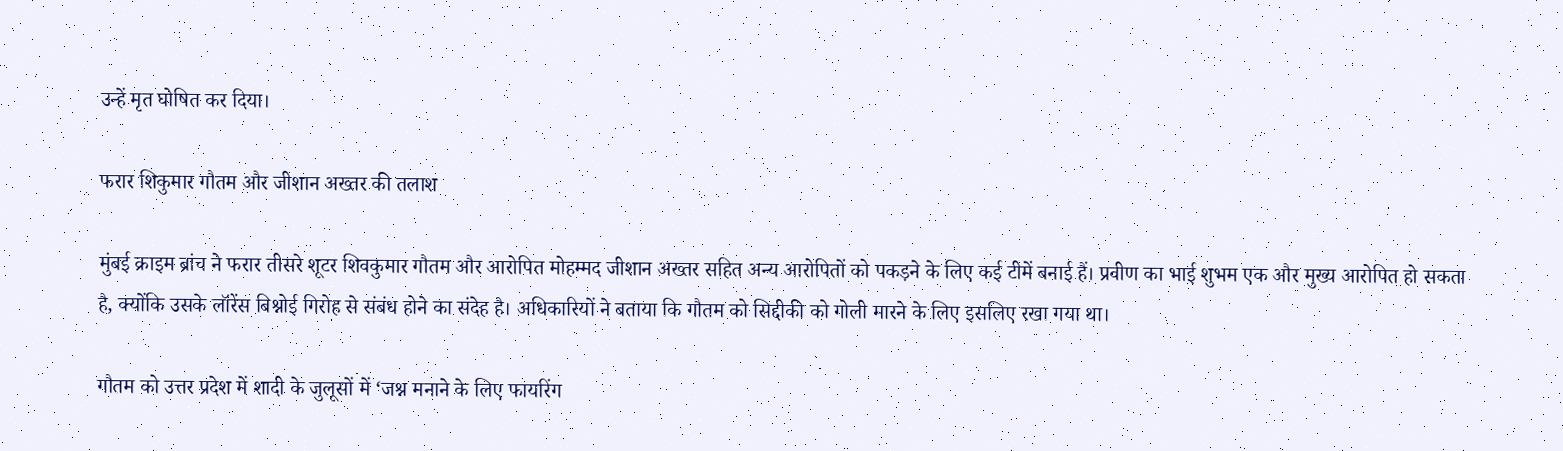उन्हें मृत घोषित कर दिया।

फरार शिकुमार गौतम और जीशान अख्तर की तलाश

मुंबई क्राइम ब्रांच ने फरार तीसरे शूटर शिवकुमार गौतम और आरोपित मोहम्मद जीशान अख्तर सहित अन्य आरोपितों को पकड़ने के लिए कई टीमें बनाई हैं। प्रवीण का भाई शुभम एक और मुख्य आरोपित हो सकता है, क्योंकि उसके लॉरेंस बिश्नोई गिरोह से संबंध होने का संदेह है। अधिकारियों ने बताया कि गौतम को सिद्दीकी को गोली मारने के लिए इसलिए रखा गया था।

गौतम को उत्तर प्रदेश में शादी के जुलूसों में ‘जश्न मनाने के लिए फायरिंग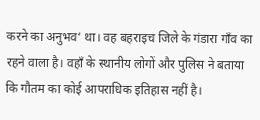करने का अनुभव‘ था। वह बहराइच जिले के गंडारा गाँव का रहने वाला है। वहाँ के स्थानीय लोगों और पुलिस ने बताया कि गौतम का कोई आपराधिक इतिहास नहीं है।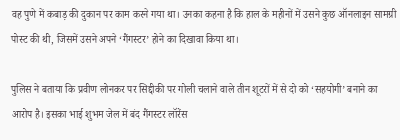वह पुणे में कबाड़ की दुकान पर काम करने गया था। उनका कहना है कि हाल के महीनों में उसने कुछ ऑनलाइन सामग्री पोस्ट की थी, जिसमें उसने अपने ‘गैंगस्टर’ होने का दिखावा किया था।

पुलिस ने बताया कि प्रवीण लोनकर पर सिद्दीकी पर गोली चलाने वाले तीन शूटरों में से दो को ‘सहयोगी’ बनाने का आरोप है। इसका भाई शुभम जेल में बंद गैंगस्टर लॉरेंस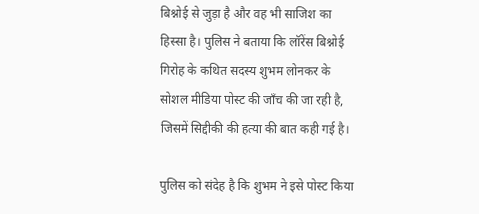बिश्नोई से जुड़ा है और वह भी साजिश का हिस्सा है। पुलिस ने बताया कि लॉरेंस बिश्नोई गिरोह के कथित सदस्य शुभम लोनकर के सोशल मीडिया पोस्ट की जाँच की जा रही है, जिसमें सिद्दीकी की हत्या की बात कही गई है।

पुलिस को संदेह है कि शुभम ने इसे पोस्ट किया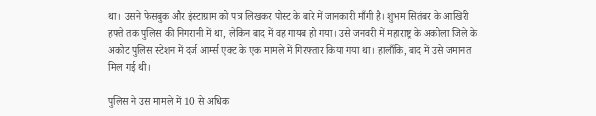था। उसने फेसबुक और इंस्टाग्राम को पत्र लिखकर पोस्ट के बारे में जानकारी माँगी है। शुभम सितंबर के आखिरी हफ्ते तक पुलिस की निगरानी में था, लेकिन बाद में वह गायब हो गया। उसे जनवरी में महाराष्ट्र के अकोला जिले के अकोट पुलिस स्टेशन में दर्ज आर्म्स एक्ट के एक मामले में गिरफ्तार किया गया था। हालाँकि, बाद में उसे जमानत मिल गई थी।

पुलिस ने उस मामले में 10 से अधिक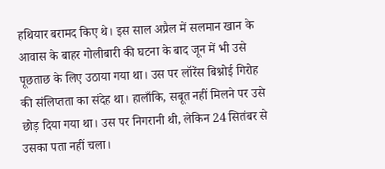हथियार बरामद किए थे। इस साल अप्रैल में सलमान खान के आवास के बाहर गोलीबारी की घटना के बाद जून में भी उसे पूछताछ के लिए उठाया गया था। उस पर लॉरेंस बिश्नोई गिरोह की संलिप्तता का संदेह था। हालाँकि, सबूत नहीं मिलने पर उसे छोड़ दिया गया था। उस पर निगरानी थी, लेकिन 24 सितंबर से उसका पता नहीं चला।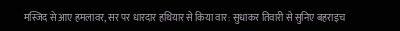मस्जिद से आए हमलावर, सर पर धारदार हथियार से किया वार: सुधाकर तिवारी से सुनिए बहराइच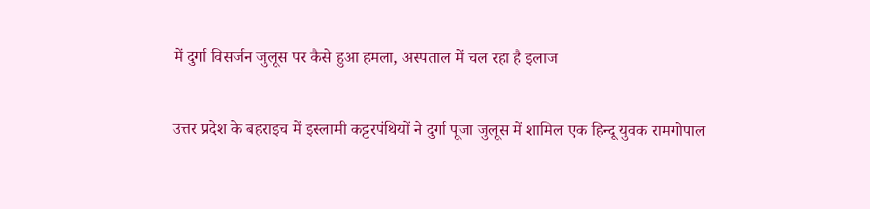में दुर्गा विसर्जन जुलूस पर कैसे हुआ हमला, अस्पताल में चल रहा है इलाज

उत्तर प्रदेश के बहराइच में इस्लामी कट्टरपंथियों ने दुर्गा पूजा जुलूस में शामिल एक हिन्दू युवक रामगोपाल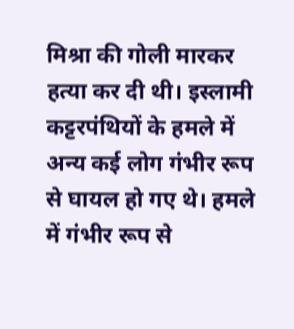मिश्रा की गोली मारकर हत्या कर दी थी। इस्लामी कट्टरपंथियों के हमले में अन्य कई लोग गंभीर रूप से घायल हो गए थे। हमले में गंभीर रूप से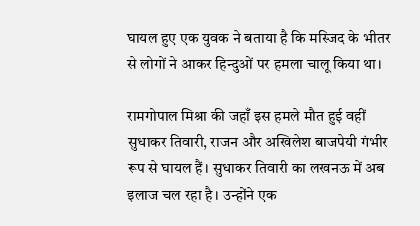घायल हुए एक युवक ने बताया है कि मस्जिद के भीतर से लोगों ने आकर हिन्दुओं पर हमला चालू किया था।

रामगोपाल मिश्रा की जहाँ इस हमले मौत हुई वहीं सुधाकर तिवारी, राजन और अखिलेश बाजपेयी गंभीर रूप से घायल हैं। सुधाकर तिवारी का लखनऊ में अब इलाज चल रहा है। उन्होंने एक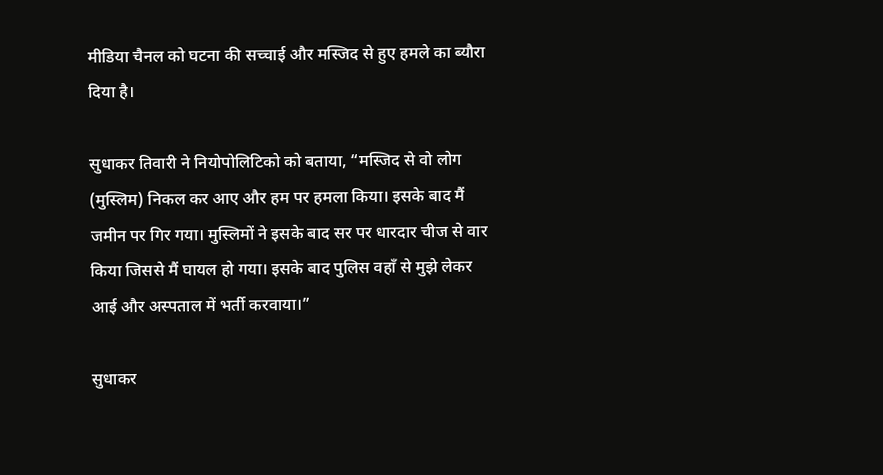मीडिया चैनल को घटना की सच्चाई और मस्जिद से हुए हमले का ब्यौरा दिया है।

सुधाकर तिवारी ने नियोपोलिटिको को बताया, “मस्जिद से वो लोग (मुस्लिम) निकल कर आए और हम पर हमला किया। इसके बाद मैं जमीन पर गिर गया। मुस्लिमों ने इसके बाद सर पर धारदार चीज से वार किया जिससे मैं घायल हो गया। इसके बाद पुलिस वहाँ से मुझे लेकर आई और अस्पताल में भर्ती करवाया।”

सुधाकर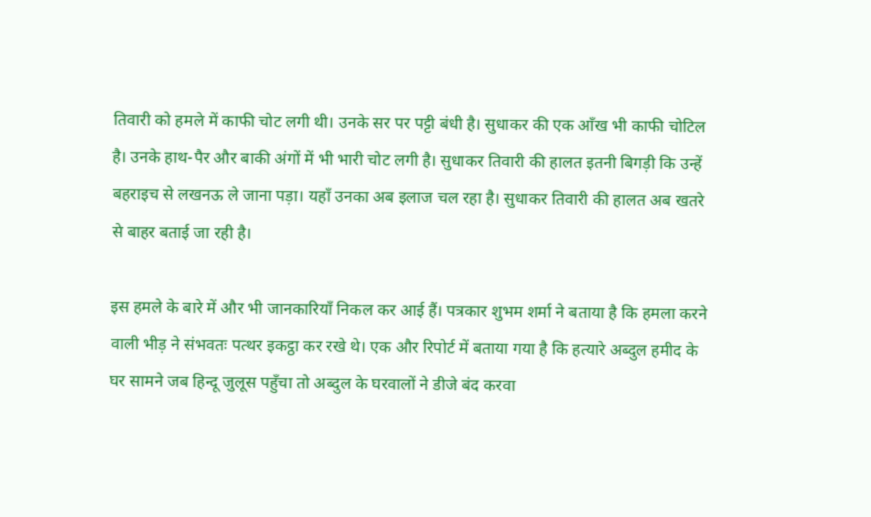तिवारी को हमले में काफी चोट लगी थी। उनके सर पर पट्टी बंधी है। सुधाकर की एक आँख भी काफी चोटिल है। उनके हाथ-पैर और बाकी अंगों में भी भारी चोट लगी है। सुधाकर तिवारी की हालत इतनी बिगड़ी कि उन्हें बहराइच से लखनऊ ले जाना पड़ा। यहाँ उनका अब इलाज चल रहा है। सुधाकर तिवारी की हालत अब खतरे से बाहर बताई जा रही है।

इस हमले के बारे में और भी जानकारियाँ निकल कर आई हैं। पत्रकार शुभम शर्मा ने बताया है कि हमला करने वाली भीड़ ने संभवतः पत्थर इकट्ठा कर रखे थे। एक और रिपोर्ट में बताया गया है कि हत्यारे अब्दुल हमीद के घर सामने जब हिन्दू जुलूस पहुँचा तो अब्दुल के घरवालों ने डीजे बंद करवा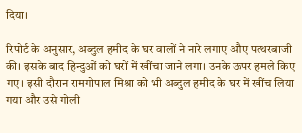दिया।

रिपोर्ट के अनुसार, अब्दुल हमीद के घर वालों ने नारे लगाए औए पत्थरबाजी की। इसके बाद हिन्दुओं को घरों में खींचा जाने लगा। उनके ऊपर हमले किए गए। इसी दौरान रामगोपाल मिश्रा को भी अब्दुल हमीद के घर में खींच लिया गया और उसे गोली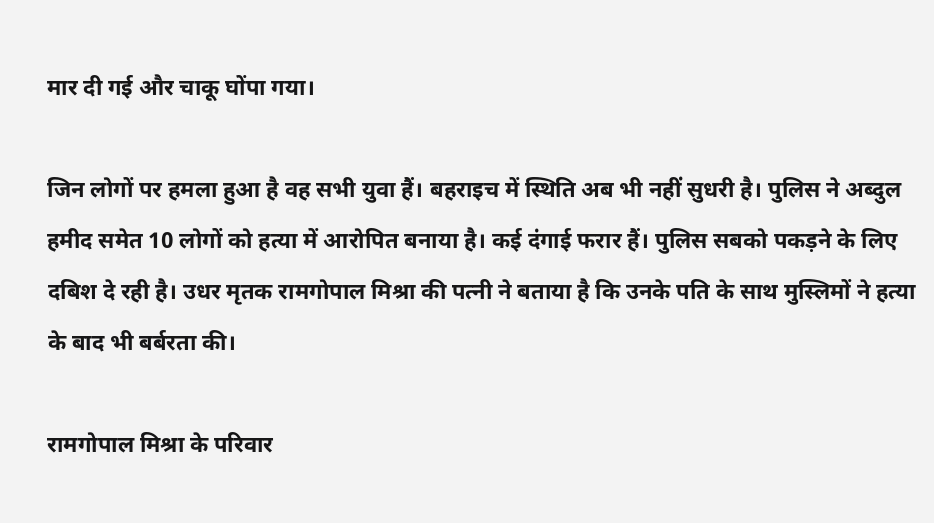मार दी गई और चाकू घोंपा गया।

जिन लोगों पर हमला हुआ है वह सभी युवा हैं। बहराइच में स्थिति अब भी नहीं सुधरी है। पुलिस ने अब्दुल हमीद समेत 10 लोगों को हत्या में आरोपित बनाया है। कई दंगाई फरार हैं। पुलिस सबको पकड़ने के लिए दबिश दे रही है। उधर मृतक रामगोपाल मिश्रा की पत्नी ने बताया है कि उनके पति के साथ मुस्लिमों ने हत्या के बाद भी बर्बरता की।

रामगोपाल मिश्रा के परिवार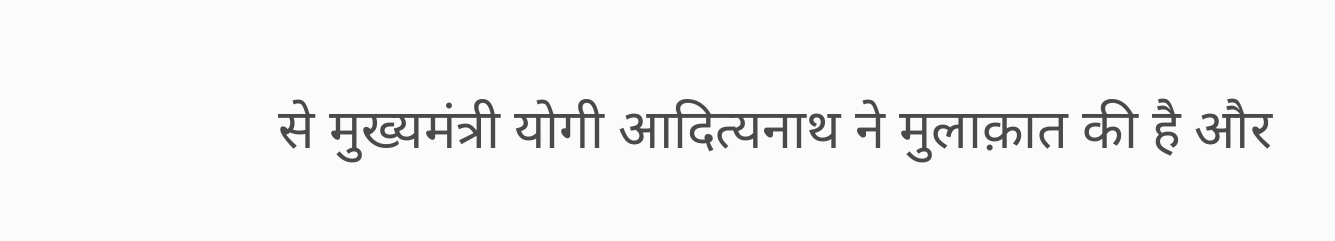से मुख्यमंत्री योगी आदित्यनाथ ने मुलाक़ात की है और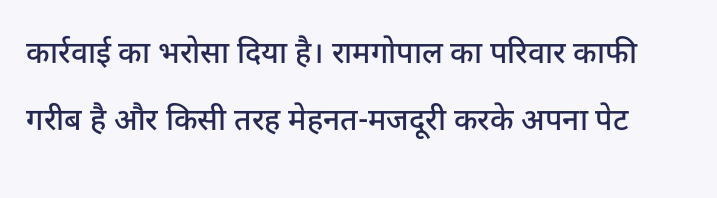कार्रवाई का भरोसा दिया है। रामगोपाल का परिवार काफी गरीब है और किसी तरह मेहनत-मजदूरी करके अपना पेट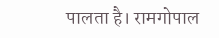पालता है। रामगोपाल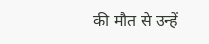की मौत से उन्हें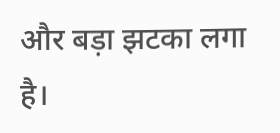और बड़ा झटका लगा है।